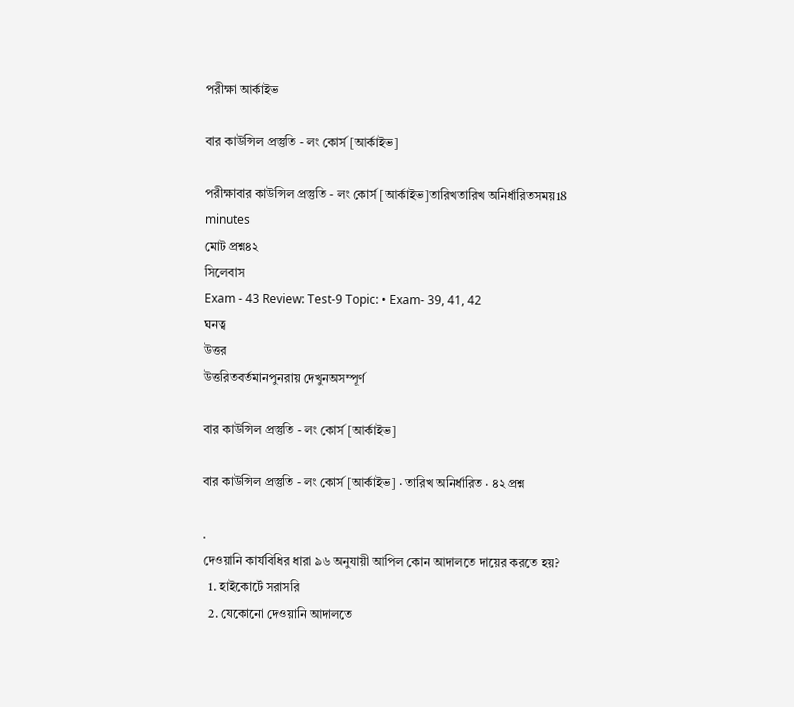পরীক্ষা আর্কাইভ

বার কাউন্সিল প্রস্তুতি - লং কোর্স [আর্কাইভ]

পরীক্ষাবার কাউন্সিল প্রস্তুতি - লং কোর্স [আর্কাইভ]তারিখতারিখ অনির্ধারিতসময়18 minutes
মোট প্রশ্ন৪২
সিলেবাস
Exam - 43 Review: Test-9 Topic: • Exam- 39, 41, 42
ঘনত্ব
উত্তর
উত্তরিতবর্তমানপুনরায় দেখুনঅসম্পূর্ণ

বার কাউন্সিল প্রস্তুতি - লং কোর্স [আর্কাইভ]

বার কাউন্সিল প্রস্তুতি - লং কোর্স [আর্কাইভ] · তারিখ অনির্ধারিত · ৪২ প্রশ্ন

.
দেওয়ানি কার্যবিধির ধারা ৯৬ অনুযায়ী আপিল কোন আদালতে দায়ের করতে হয়?
  1. হাইকোর্টে সরাসরি
  2. যেকোনো দেওয়ানি আদালতে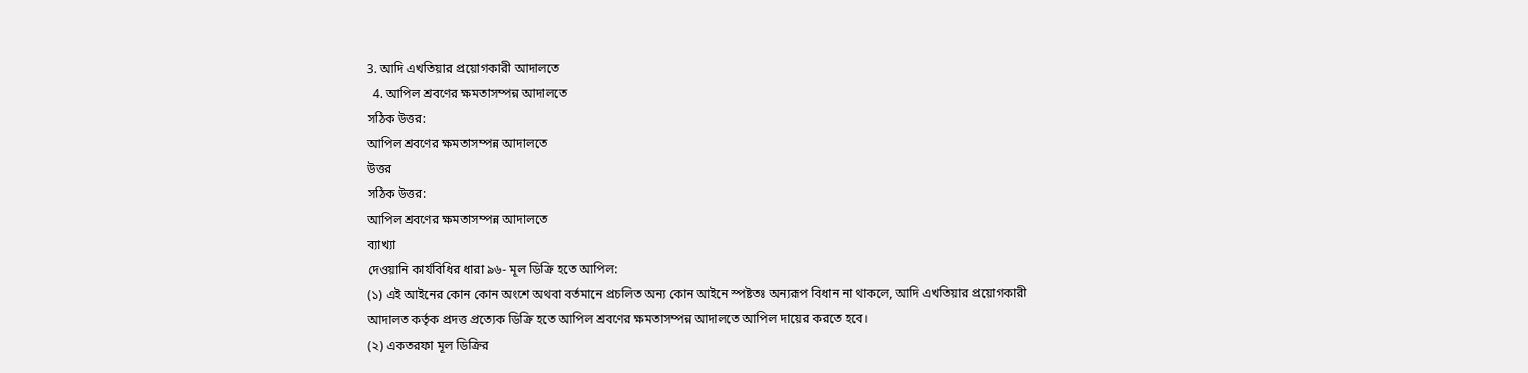3. আদি এখতিয়ার প্রয়োগকারী আদালতে
  4. আপিল শ্রবণের ক্ষমতাসম্পন্ন আদালতে
সঠিক উত্তর:
আপিল শ্রবণের ক্ষমতাসম্পন্ন আদালতে
উত্তর
সঠিক উত্তর:
আপিল শ্রবণের ক্ষমতাসম্পন্ন আদালতে
ব্যাখ্যা
দেওয়ানি কার্যবিধির ধারা ৯৬- মূল ডিক্রি হতে আপিল:
(১) এই আইনের কোন কোন অংশে অথবা বর্তমানে প্রচলিত অন্য কোন আইনে স্পষ্টতঃ অন্যরূপ বিধান না থাকলে, আদি এখতিয়ার প্রয়োগকারী আদালত কর্তৃক প্রদত্ত প্রত্যেক ডিক্রি হতে আপিল শ্রবণের ক্ষমতাসম্পন্ন আদালতে আপিল দায়ের করতে হবে।
(২) একতরফা মূল ডিক্রির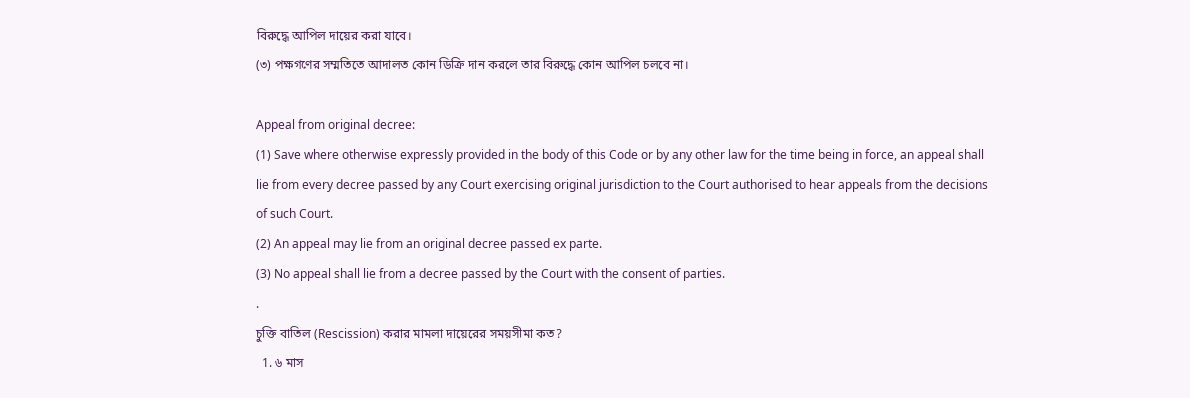বিরুদ্ধে আপিল দায়ের করা যাবে।
(৩) পক্ষগণের সম্মতিতে আদালত কোন ডিক্রি দান করলে তার বিরুদ্ধে কোন আপিল চলবে না।

Appeal from original decree:
(1) Save where otherwise expressly provided in the body of this Code or by any other law for the time being in force, an appeal shall lie from every decree passed by any Court exercising original jurisdiction to the Court authorised to hear appeals from the decisions of such Court.
(2) An appeal may lie from an original decree passed ex parte.
(3) No appeal shall lie from a decree passed by the Court with the consent of parties.
.
চুক্তি বাতিল (Rescission) করার মামলা দায়েরের সময়সীমা কত?
  1. ৬ মাস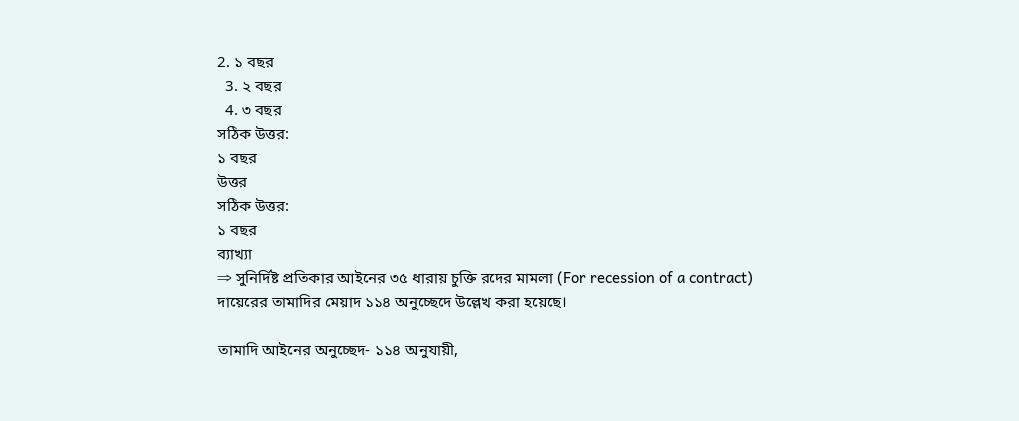2. ১ বছর
  3. ২ বছর
  4. ৩ বছর
সঠিক উত্তর:
১ বছর
উত্তর
সঠিক উত্তর:
১ বছর
ব্যাখ্যা
⇒ সুনির্দিষ্ট প্রতিকার আইনের ৩৫ ধারায় চুক্তি রদের মামলা (For recession of a contract) দায়েরের তামাদির মেয়াদ ১১৪ অনুচ্ছেদে উল্লেখ করা হয়েছে।

তামাদি আইনের অনুচ্ছেদ- ১১৪ অনুযায়ী,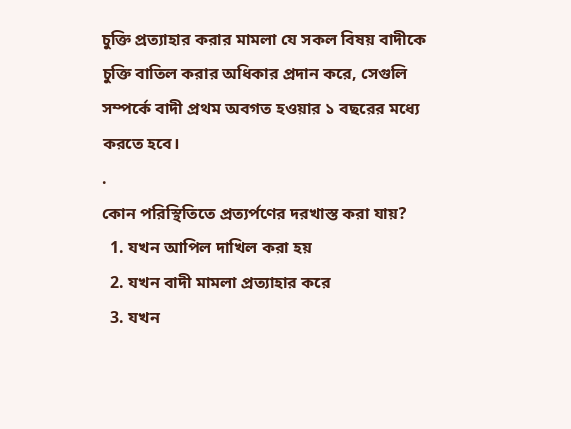চুক্তি প্রত্যাহার করার মামলা যে সকল বিষয় বাদীকে চুক্তি বাতিল করার অধিকার‌ প্রদান করে, সেগুলি সম্পর্কে বাদী প্রথম অবগত হওয়ার ১ বছরের মধ্যে করতে হবে।
.
কোন পরিস্থিতিতে প্রত্যর্পণের দরখাস্ত করা যায়?
  1. যখন আপিল দাখিল করা হয়
  2. যখন বাদী মামলা প্রত্যাহার করে
  3. যখন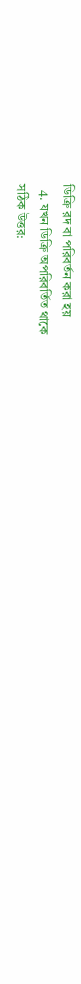ডিক্রি রদ বা পরিবর্তন করা হয়
  4. যখন ডিক্রি অপরিবর্তিত থাকে
সঠিক উত্তর: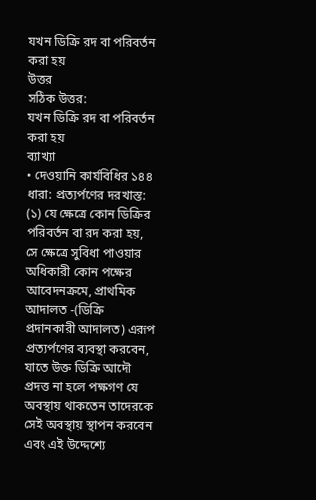যখন ডিক্রি রদ বা পরিবর্তন করা হয়
উত্তর
সঠিক উত্তর:
যখন ডিক্রি রদ বা পরিবর্তন করা হয়
ব্যাখ্যা
• দেওয়ানি কার্যবিধির ১৪৪ ধারা: প্রত্যর্পণের দরখাস্ত:
(১) যে ক্ষেত্রে কোন ডিক্রির পরিবর্তন বা রদ করা হয়, সে ক্ষেত্রে সুবিধা পাওয়ার অধিকারী কোন পক্ষের আবেদনক্রমে, প্রাথমিক আদালত -(ডিক্রি প্রদানকারী আদালত) এরূপ প্রত্যর্পণের ব্যবস্থা করবেন, যাতে উক্ত ডিক্রি আদৌ প্রদত্ত না হলে পক্ষগণ যে অবস্থায় থাকতেন তাদেরকে সেই অবস্থায় স্থাপন করবেন এবং এই উদ্দেশ্যে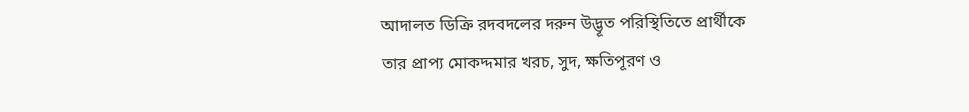আদালত ডিক্রি রদবদলের দরুন উদ্ভূত পরিস্থিতিতে প্রার্থীকে তার প্রাপ্য মোকদ্দমার খরচ, সুদ, ক্ষতিপূরণ ও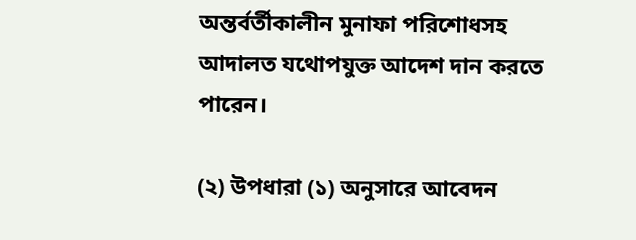অন্তর্বর্তীকালীন মুনাফা পরিশোধসহ আদালত যথোপযুক্ত আদেশ দান করতে পারেন।

(২) উপধারা (১) অনুসারে আবেদন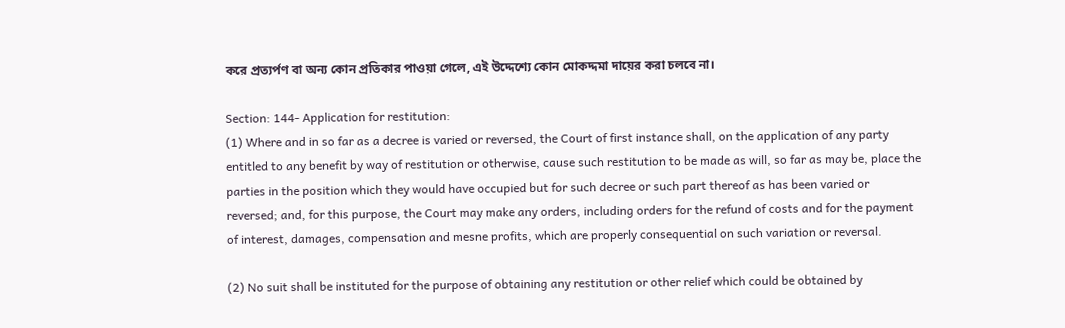করে প্রত্যর্পণ বা অন্য কোন প্রতিকার পাওয়া গেলে, এই উদ্দেশ্যে কোন মোকদ্দমা দায়ের করা চলবে না।

Section: 144- Application for restitution:
(1) Where and in so far as a decree is varied or reversed, the Court of first instance shall, on the application of any party entitled to any benefit by way of restitution or otherwise, cause such restitution to be made as will, so far as may be, place the parties in the position which they would have occupied but for such decree or such part thereof as has been varied or reversed; and, for this purpose, the Court may make any orders, including orders for the refund of costs and for the payment of interest, damages, compensation and mesne profits, which are properly consequential on such variation or reversal.

(2) No suit shall be instituted for the purpose of obtaining any restitution or other relief which could be obtained by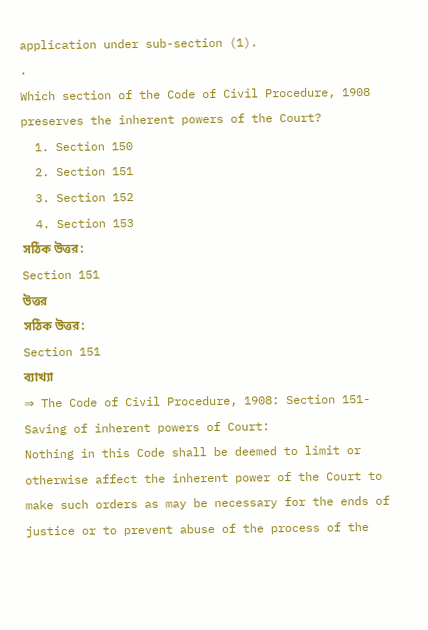application under sub-section (1).
.
Which section of the Code of Civil Procedure, 1908 preserves the inherent powers of the Court?
  1. Section 150
  2. Section 151
  3. Section 152
  4. Section 153
সঠিক উত্তর:
Section 151
উত্তর
সঠিক উত্তর:
Section 151
ব্যাখ্যা
⇒ The Code of Civil Procedure, 1908: Section 151- Saving of inherent powers of Court:
Nothing in this Code shall be deemed to limit or otherwise affect the inherent power of the Court to make such orders as may be necessary for the ends of justice or to prevent abuse of the process of the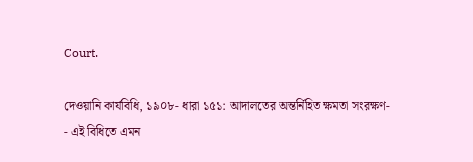Court.

দেওয়ানি কার্যবিধি, ১৯০৮- ধারা ১৫১: আদালতের অন্তর্নিহিত ক্ষমতা সংরক্ষণ-
- এই বিধিতে এমন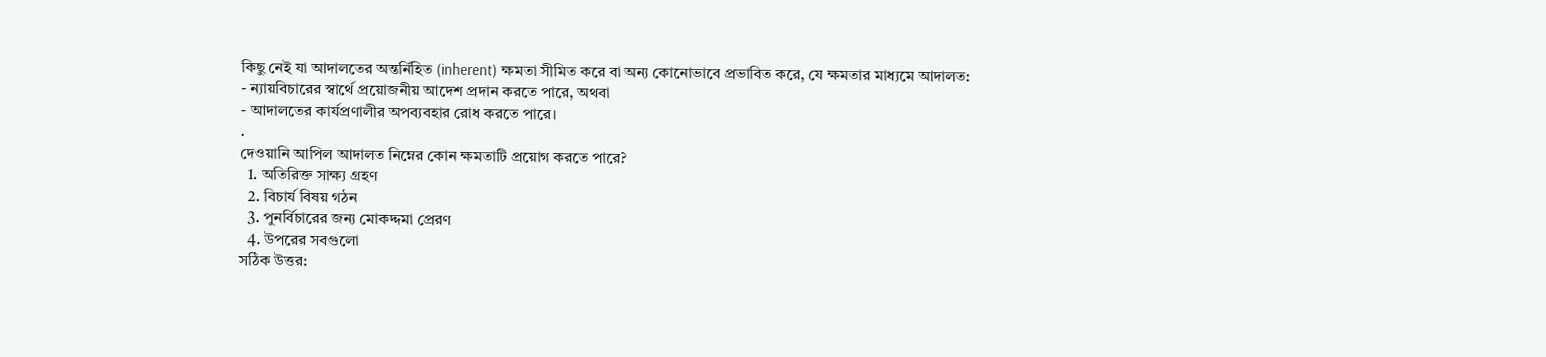কিছু নেই যা আদালতের অন্তর্নিহিত (inherent) ক্ষমতা সীমিত করে বা অন্য কোনোভাবে প্রভাবিত করে, যে ক্ষমতার মাধ্যমে আদালত:
- ন্যায়বিচারের স্বার্থে প্রয়োজনীয় আদেশ প্রদান করতে পারে, অথবা
- আদালতের কার্যপ্রণালীর অপব্যবহার রোধ করতে পারে।
.
দেওয়ানি আপিল আদালত নিম্নের কোন ক্ষমতাটি প্রয়োগ করতে পারে?
  1. অতিরিক্ত সাক্ষ্য গ্রহণ
  2. বিচার্য বিষয় গঠন
  3. পুনর্বিচারের জন্য মোকদ্দমা প্রেরণ
  4. উপরের সবগুলো
সঠিক উত্তর: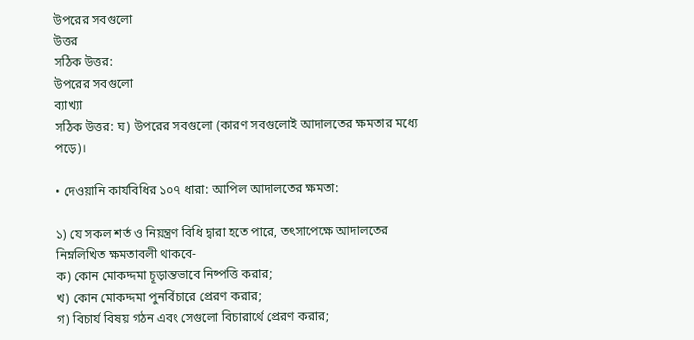উপরের সবগুলো
উত্তর
সঠিক উত্তর:
উপরের সবগুলো
ব্যাখ্যা
সঠিক উত্তর: ঘ) উপরের সবগুলো (কারণ সবগুলোই আদালতের ক্ষমতার মধ্যে পড়ে)।

• দেওয়ানি কার্যবিধির ১০৭ ধারা: আপিল আদালতের ক্ষমতা:

১) যে সকল শর্ত ও নিয়ন্ত্রণ বিধি দ্বারা হতে পারে, তৎসাপেক্ষে আদালতের নিম্নলিখিত ক্ষমতাবলী থাকবে-
ক) কোন মোকদ্দমা চূড়ান্তভাবে নিষ্পত্তি করার;
খ) কোন মোকদ্দমা পুনর্বিচারে প্রেরণ করার;
গ) বিচার্য বিষয় গঠন এবং সেগুলো বিচারার্থে প্রেরণ করার;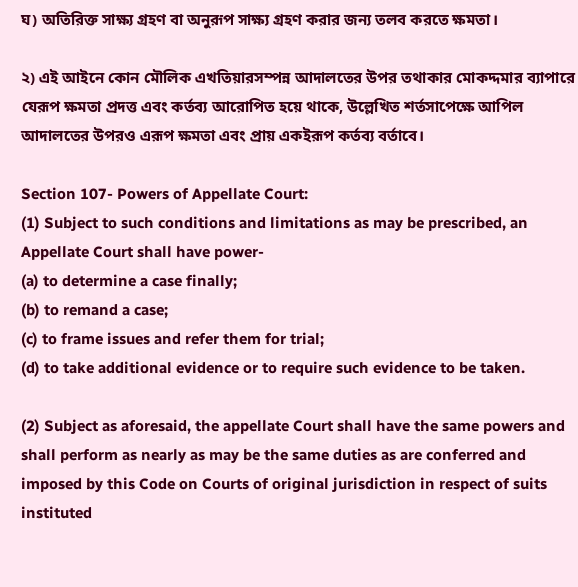ঘ) অতিরিক্ত সাক্ষ্য গ্রহণ বা অনুরূপ সাক্ষ্য গ্রহণ করার জন্য তলব করতে ক্ষমতা।

২) এই আইনে কোন মৌলিক এখতিয়ারসম্পন্ন আদালতের উপর তথাকার মোকদ্দমার ব্যাপারে যেরূপ ক্ষমতা প্রদত্ত এবং কর্তব্য আরোপিত হয়ে থাকে, উল্লেখিত শর্তসাপেক্ষে আপিল আদালতের উপরও এরূপ ক্ষমতা এবং প্রায় একইরূপ কর্তব্য বর্তাবে।

Section 107- Powers of Appellate Court:
(1) Subject to such conditions and limitations as may be prescribed, an Appellate Court shall have power-
(a) to determine a case finally;
(b) to remand a case;
(c) to frame issues and refer them for trial;
(d) to take additional evidence or to require such evidence to be taken.

(2) Subject as aforesaid, the appellate Court shall have the same powers and shall perform as nearly as may be the same duties as are conferred and imposed by this Code on Courts of original jurisdiction in respect of suits instituted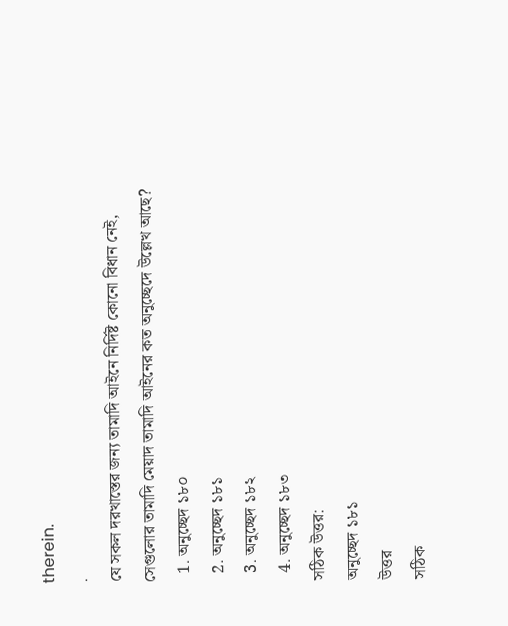therein.
.
যে সকল দরখাস্তের জন্য তামাদি আইনে নির্দিষ্ট কোনো বিধান নেই, সেগুলোর তামাদি মেয়াদ তামাদি আইনের কত অনুচ্ছেদে উল্লেখ আছে?
  1. অনুচ্ছেদ ১৮০
  2. অনুচ্ছেদ ১৮১
  3. অনুচ্ছেদ ১৮২
  4. অনুচ্ছেদ ১৮৩
সঠিক উত্তর:
অনুচ্ছেদ ১৮১
উত্তর
সঠিক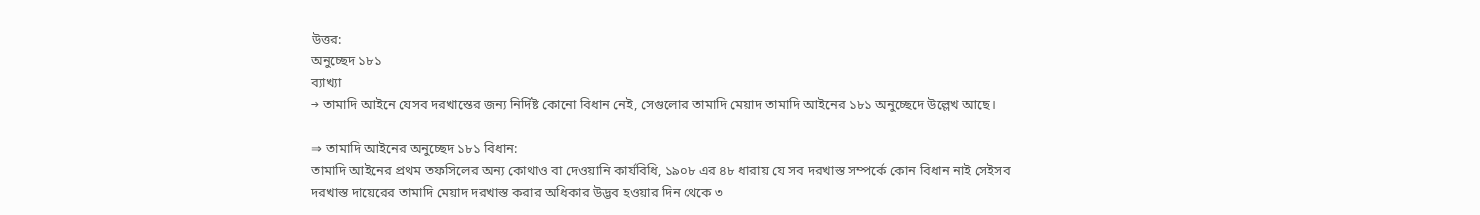উত্তর:
অনুচ্ছেদ ১৮১
ব্যাখ্যা
→ তামাদি আইনে যেসব দরখাস্তের জন্য নির্দিষ্ট কোনো বিধান নেই, সেগুলোর তামাদি মেয়াদ তামাদি আইনের ১৮১ অনুচ্ছেদে উল্লেখ আছে।

⇒ তামাদি আইনের অনুচ্ছেদ ১৮১ বিধান:
তামাদি আইনের প্রথম তফসিলের অন্য কোথাও বা দেওয়ানি কার্যবিধি, ১৯০৮ এর ৪৮ ধারায় যে সব দরখাস্ত সম্পর্কে কোন বিধান নাই সেইসব দরখাস্ত দায়েরের তামাদি মেয়াদ দরখাস্ত করার অধিকার উদ্ভব হওয়ার দিন থেকে ৩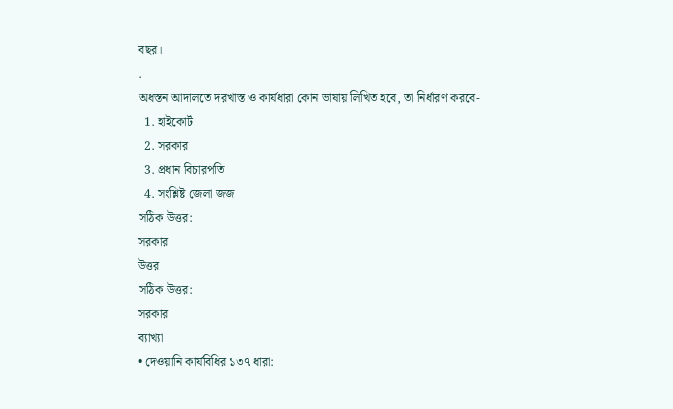বছর।
.
অধস্তন আদালতে দরখাস্ত ও কার্যধারা কোন ভাষায় লিখিত হবে, তা নির্ধারণ করবে-
  1. হাইকোর্ট
  2. সরকার
  3. প্রধান বিচারপতি
  4. সংশ্লিষ্ট জেলা জজ
সঠিক উত্তর:
সরকার
উত্তর
সঠিক উত্তর:
সরকার
ব্যাখ্যা
• দেওয়ানি কার্যবিধির ১৩৭ ধারা: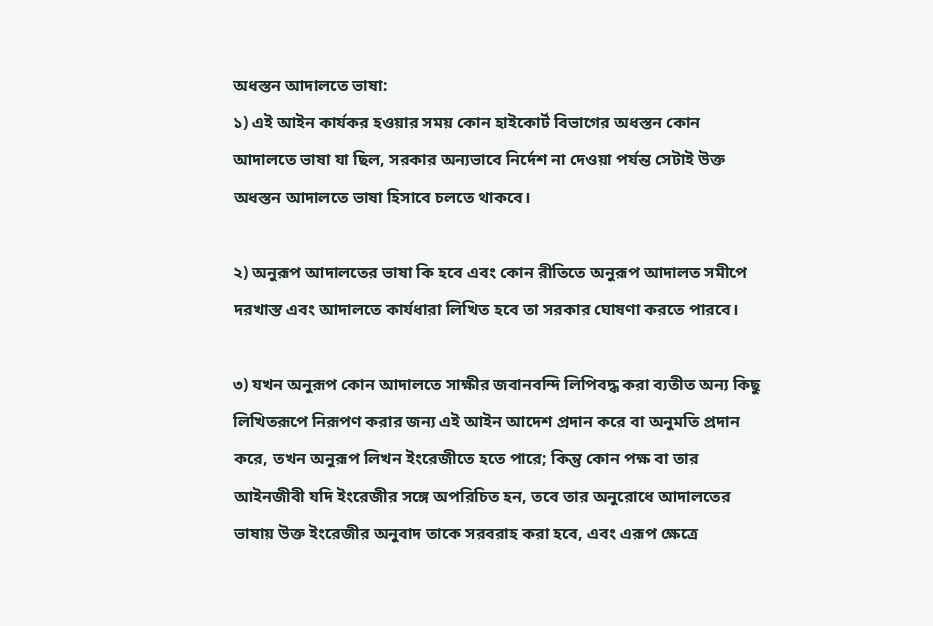অধস্তন আদালতে ভাষা:
১) এই আইন কার্যকর হওয়ার সময় কোন হাইকোর্ট বিভাগের অধস্তন কোন আদালতে ভাষা যা ছিল, সরকার অন্যভাবে নির্দেশ না দেওয়া পর্যন্ত সেটাই উক্ত অধস্তন আদালতে ভাষা হিসাবে চলতে থাকবে।

২) অনুরূপ আদালতের ভাষা কি হবে এবং কোন রীতিতে অনুরূপ আদালত সমীপে দরখাস্ত এবং আদালতে কার্যধারা লিখিত হবে তা সরকার ঘোষণা করতে পারবে।

৩) যখন অনুরূপ কোন আদালতে সাক্ষীর জবানবন্দি লিপিবদ্ধ করা ব্যতীত অন্য কিছু লিখিতরূপে নিরূপণ করার জন্য এই আইন আদেশ প্রদান করে বা অনুমতি প্রদান করে, তখন অনুরূপ লিখন ইংরেজীতে হতে পারে; কিন্তু কোন পক্ষ বা তার আইনজীবী যদি ইংরেজীর সঙ্গে অপরিচিত হন, তবে তার অনুরোধে আদালতের ভাষায় উক্ত ইংরেজীর অনুবাদ তাকে সরবরাহ করা হবে, এবং এরূপ ক্ষেত্রে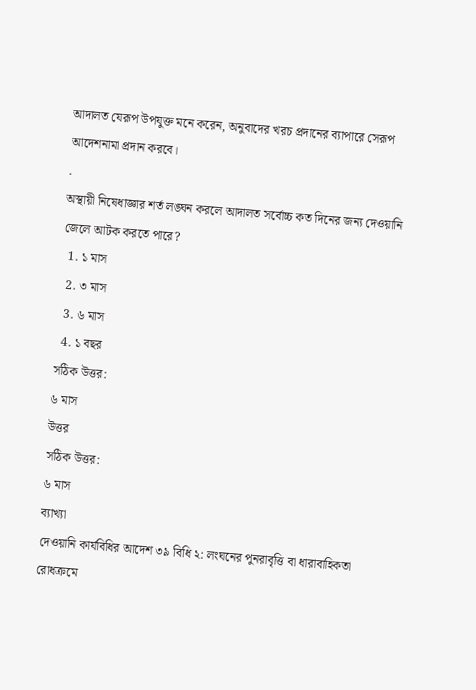আদালত যেরূপ উপযুক্ত মনে করেন, অনুবাদের খরচ প্রদানের ব্যাপারে সেরূপ আদেশনামা প্রদান করবে।
.
অস্থায়ী নিষেধাজ্ঞার শর্ত লঙ্ঘন করলে আদালত সর্বোচ্চ কত দিনের জন্য দেওয়ানি জেলে আটক করতে পারে?
  1. ১ মাস
  2. ৩ মাস
  3. ৬ মাস
  4. ১ বছর
সঠিক উত্তর:
৬ মাস
উত্তর
সঠিক উত্তর:
৬ মাস
ব্যাখ্যা
দেওয়ানি কার্যবিধির আদেশ ৩৯ বিধি ২: লংঘনের পুনরাবৃত্তি বা ধারাবাহিকতা রোধক্রমে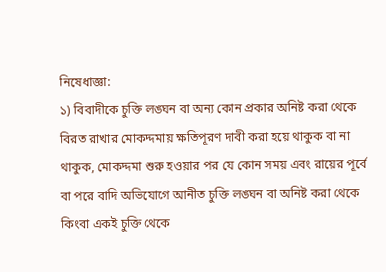নিষেধাজ্ঞা:
১) বিবাদীকে চুক্তি লঙ্ঘন বা অন্য কোন প্রকার অনিষ্ট করা থেকে বিরত রাখার মোকদ্দমায় ক্ষতিপূরণ দাবী করা হয়ে থাকুক বা না থাকুক, মোকদ্দমা শুরু হওয়ার পর যে কোন সময় এবং রায়ের পূর্বে বা পরে বাদি অভিযোগে আনীত চুক্তি লঙ্ঘন বা অনিষ্ট করা থেকে কিংবা একই চুক্তি থেকে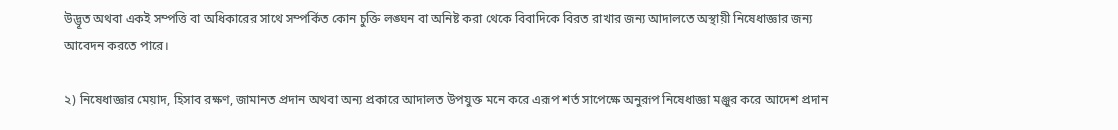উদ্ভূত অথবা একই সম্পত্তি বা অধিকারের সাথে সম্পর্কিত কোন চুক্তি লঙ্ঘন বা অনিষ্ট করা থেকে বিবাদিকে বিরত রাখার জন্য আদালতে অস্থায়ী নিষেধাজ্ঞার জন্য আবেদন করতে পারে।

২) নিষেধাজ্ঞার মেয়াদ, হিসাব রক্ষণ, জামানত প্রদান অথবা অন্য প্রকারে আদালত উপযুক্ত মনে করে এরূপ শর্ত সাপেক্ষে অনুরূপ নিষেধাজ্ঞা মঞ্জুর করে আদেশ প্রদান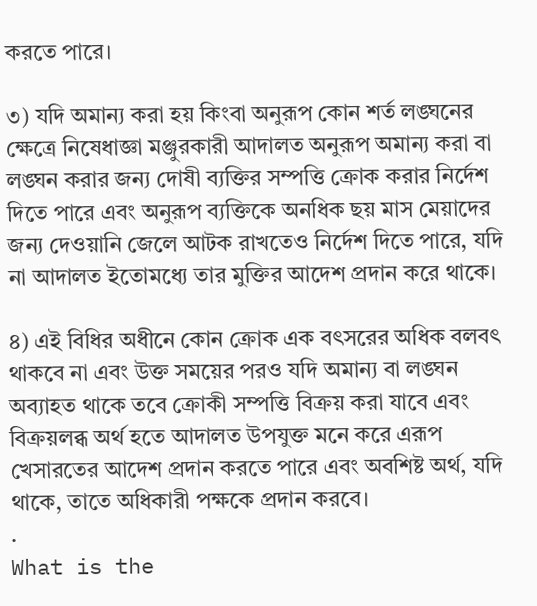করতে পারে।

৩) যদি অমান্য করা হয় কিংবা অনুরূপ কোন শর্ত লঙ্ঘনের ক্ষেত্রে নিষেধাজ্ঞা মঞ্জুরকারী আদালত অনুরূপ অমান্য করা বা লঙ্ঘন করার জন্য দোষী ব্যক্তির সম্পত্তি ক্রোক করার নির্দেশ দিতে পারে এবং অনুরূপ ব্যক্তিকে অনধিক ছয় মাস মেয়াদের জন্য দেওয়ানি জেলে আটক রাখতেও নির্দেশ দিতে পারে, যদি না আদালত ইতোমধ্যে তার মুক্তির আদেশ প্রদান করে থাকে।

৪) এই বিধির অধীনে কোন ক্রোক এক বৎসরের অধিক বলবৎ থাকবে না এবং উক্ত সময়ের পরও যদি অমান্য বা লঙ্ঘন অব্যাহত থাকে তবে ক্রোকী সম্পত্তি বিক্রয় করা যাবে এবং বিক্রয়লব্ধ অর্থ হতে আদালত উপযুক্ত মনে করে এরূপ খেসারতের আদেশ প্রদান করতে পারে এবং অবশিষ্ট অর্থ, যদি থাকে, তাতে অধিকারী পক্ষকে প্রদান করবে।
.
What is the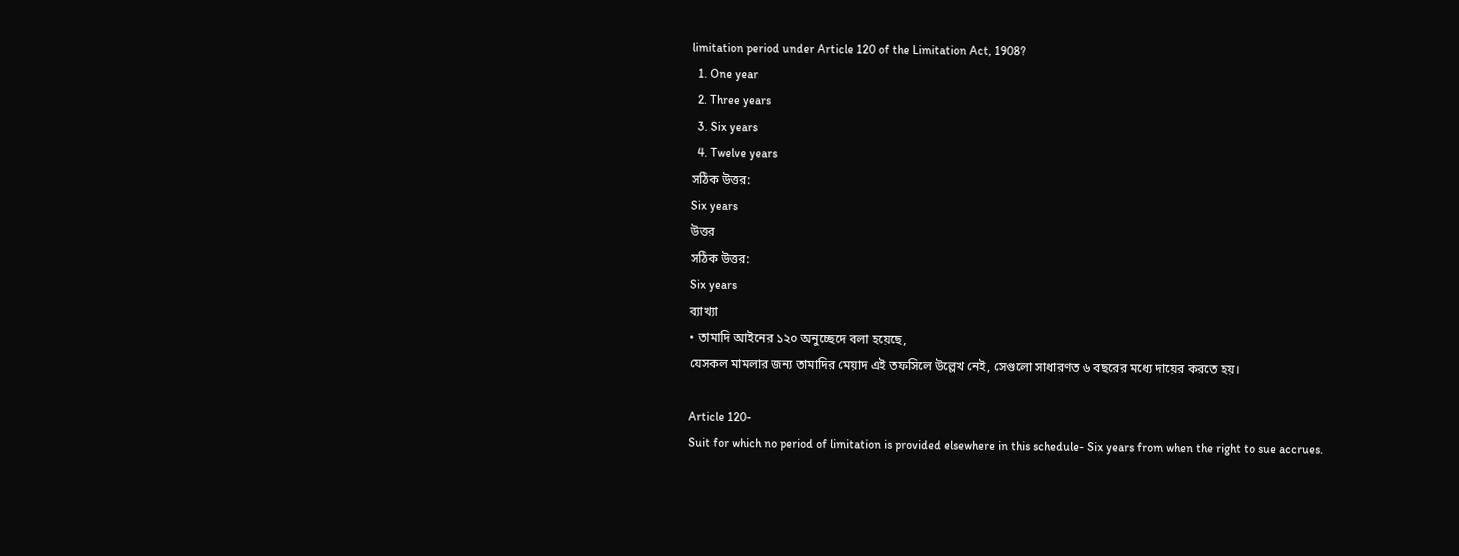limitation period under Article 120 of the Limitation Act, 1908?
  1. One year
  2. Three years
  3. Six years
  4. Twelve years
সঠিক উত্তর:
Six years
উত্তর
সঠিক উত্তর:
Six years
ব্যাখ্যা
• তামাদি আইনের ১২০ অনুচ্ছেদে বলা হয়েছে,
যেসকল মামলার জন্য তামাদির মেয়াদ এই তফসিলে উল্লেখ নেই, সেগুলো সাধারণত ৬ বছরের মধ্যে দায়ের করতে হয়।

Article 120-
Suit for which no period of limitation is provided elsewhere in this schedule- Six years from when the right to sue accrues.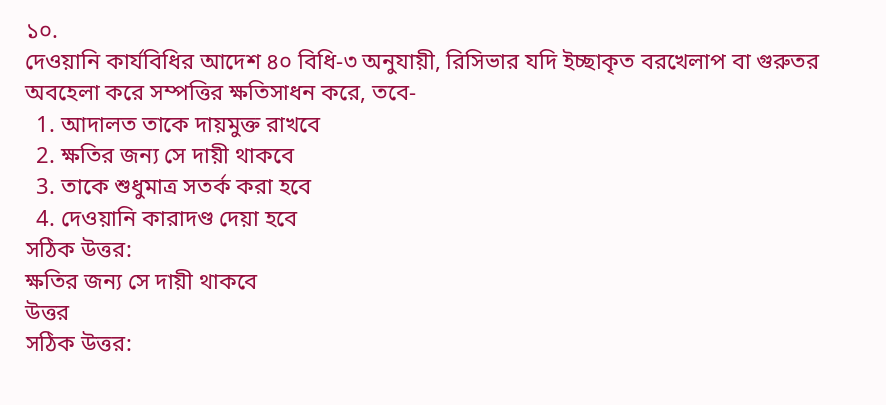১০.
দেওয়ানি কার্যবিধির আদেশ ৪০ বিধি-৩ অনুযায়ী, রিসিভার যদি ইচ্ছাকৃত বরখেলাপ বা গুরুতর অবহেলা করে সম্পত্তির ক্ষতিসাধন করে, তবে-
  1. আদালত তাকে দায়মুক্ত রাখবে
  2. ক্ষতির জন্য সে দায়ী থাকবে
  3. তাকে শুধুমাত্র সতর্ক করা হবে
  4. দেওয়ানি কারাদণ্ড দেয়া হবে
সঠিক উত্তর:
ক্ষতির জন্য সে দায়ী থাকবে
উত্তর
সঠিক উত্তর: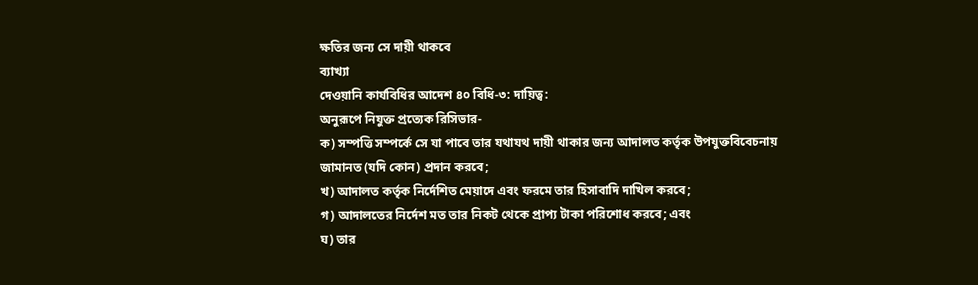ক্ষতির জন্য সে দায়ী থাকবে
ব্যাখ্যা
দেওয়ানি কার্যবিধির আদেশ ৪০ বিধি-৩: দায়িত্ব:
অনুরূপে নিযুক্ত প্রত্যেক রিসিভার-
ক) সম্পত্তি সম্পর্কে সে যা পাবে তার যথাযথ দায়ী থাকার জন্য আদালত কর্তৃক উপযুক্তবিবেচনায় জামানত (যদি কোন) প্রদান করবে;
খ) আদালত কর্তৃক নির্দেশিত মেয়াদে এবং ফরমে তার হিসাবাদি দাখিল করবে;
গ) আদালতের নির্দেশ মত তার নিকট থেকে প্রাপ্য টাকা পরিশোধ করবে; এবং
ঘ) তার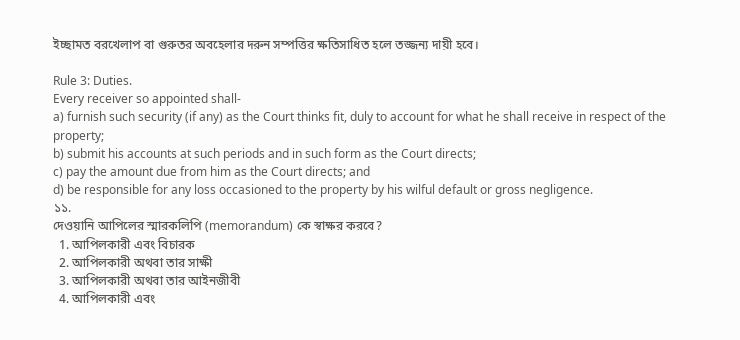ইচ্ছামত বরখেলাপ বা গুরুতর অবহেলার দরুন সম্পত্তির ক্ষতিসাধিত হলে তজ্জন্য দায়ী হবে।

Rule 3: Duties.
Every receiver so appointed shall-
a) furnish such security (if any) as the Court thinks fit, duly to account for what he shall receive in respect of the property;
b) submit his accounts at such periods and in such form as the Court directs;
c) pay the amount due from him as the Court directs; and
d) be responsible for any loss occasioned to the property by his wilful default or gross negligence.
১১.
দেওয়ানি আপিলের স্মারকলিপি (memorandum) কে স্বাক্ষর করবে?
  1. আপিলকারী এবং বিচারক
  2. আপিলকারী অথবা তার সাক্ষী
  3. আপিলকারী অথবা তার আইনজীবী
  4. আপিলকারী এবং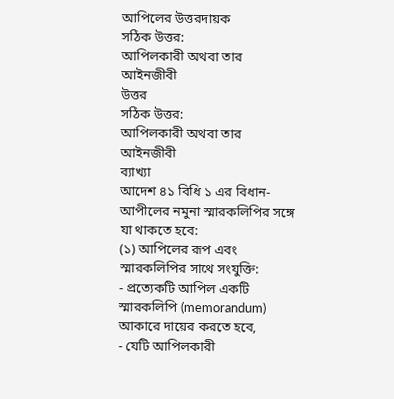আপিলের উত্তরদায়ক
সঠিক উত্তর:
আপিলকারী অথবা তার আইনজীবী
উত্তর
সঠিক উত্তর:
আপিলকারী অথবা তার আইনজীবী
ব্যাখ্যা
আদেশ ৪১ বিধি ১ এর বিধান- আপীলের নমুনা স্মারকলিপির সঙ্গে যা থাকতে হবে:
(১) আপিলের রূপ এবং স্মারকলিপির সাথে সংযুক্তি:
- প্রত্যেকটি আপিল একটি স্মারকলিপি (memorandum) আকারে দায়ের করতে হবে,
- যেটি আপিলকারী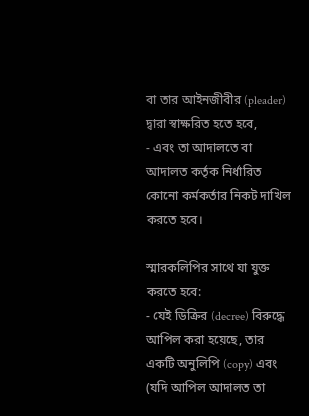বা তার আইনজীবীর (pleader) দ্বারা স্বাক্ষরিত হতে হবে,
- এবং তা আদালতে বা আদালত কর্তৃক নির্ধারিত কোনো কর্মকর্তার নিকট দাখিল করতে হবে।

স্মারকলিপির সাথে যা যুক্ত করতে হবে:
- যেই ডিক্রির (decree) বিরুদ্ধে আপিল করা হয়েছে, তার একটি অনুলিপি (copy) এবং (যদি আপিল আদালত তা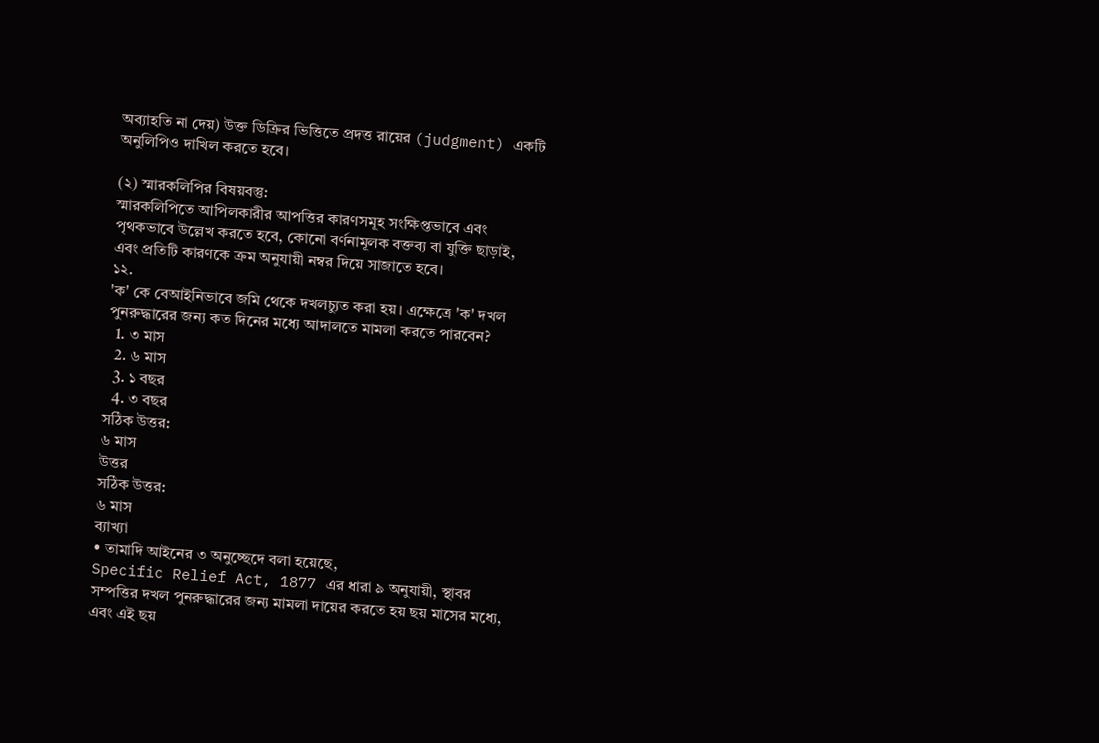অব্যাহতি না দেয়) উক্ত ডিক্রির ভিত্তিতে প্রদত্ত রায়ের (judgment) একটি অনুলিপিও দাখিল করতে হবে।

(২) স্মারকলিপির বিষয়বস্তু:
স্মারকলিপিতে আপিলকারীর আপত্তির কারণসমূহ সংক্ষিপ্তভাবে এবং পৃথকভাবে উল্লেখ করতে হবে, কোনো বর্ণনামূলক বক্তব্য বা যুক্তি ছাড়াই, এবং প্রতিটি কারণকে ক্রম অনুযায়ী নম্বর দিয়ে সাজাতে হবে।
১২.
'ক' কে বেআইনিভাবে জমি থেকে দখলচ্যুত করা হয়। এক্ষেত্রে 'ক' দখল পুনরুদ্ধারের জন্য কত দিনের মধ্যে আদালতে মামলা করতে পারবেন?
  1. ৩ মাস
  2. ৬ মাস
  3. ১ বছর
  4. ৩ বছর
সঠিক উত্তর:
৬ মাস
উত্তর
সঠিক উত্তর:
৬ মাস
ব্যাখ্যা
• তামাদি আইনের ৩ অনুচ্ছেদে বলা হয়েছে,
Specific Relief Act, 1877 এর ধারা ৯ অনুযায়ী, স্থাবর সম্পত্তির দখল পুনরুদ্ধারের জন্য মামলা দায়ের করতে হয় ছয় মাসের মধ্যে, এবং এই ছয়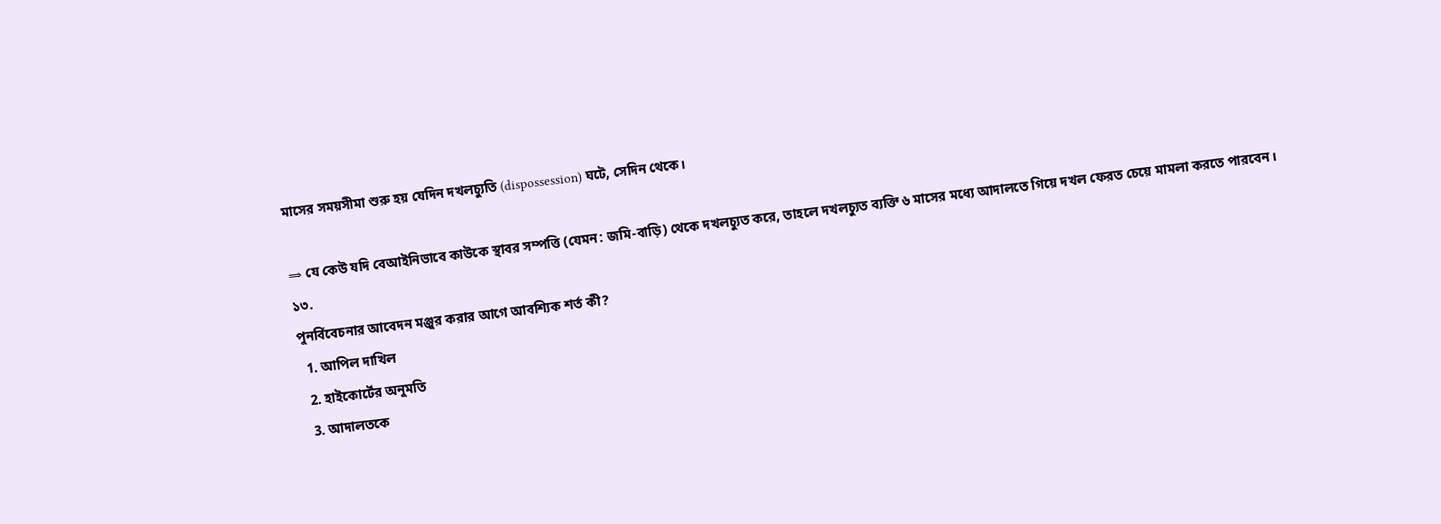মাসের সময়সীমা শুরু হয় যেদিন দখলচ্যুতি (dispossession) ঘটে, সেদিন থেকে।

⇒ যে কেউ যদি বেআইনিভাবে কাউকে স্থাবর সম্পত্তি (যেমন: জমি-বাড়ি) থেকে দখলচ্যুত করে, তাহলে দখলচ্যুত ব্যক্তি ৬ মাসের মধ্যে আদালতে গিয়ে দখল ফেরত চেয়ে মামলা করতে পারবেন।
১৩.
পুনর্বিবেচনার আবেদন মঞ্জুর করার আগে আবশ্যিক শর্ত কী?
  1. আপিল দাখিল
  2. হাইকোর্টের অনুমতি
  3. আদালতকে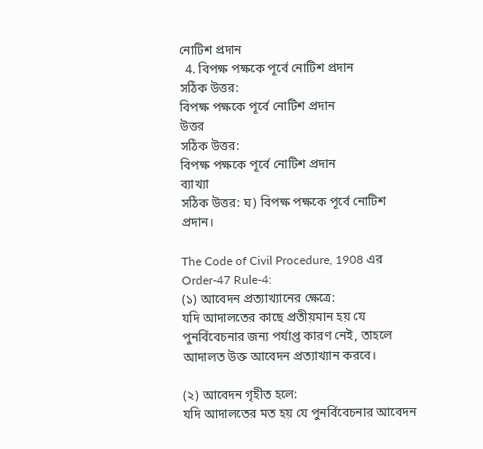নোটিশ প্রদান
  4. বিপক্ষ পক্ষকে পূর্বে নোটিশ প্রদান
সঠিক উত্তর:
বিপক্ষ পক্ষকে পূর্বে নোটিশ প্রদান
উত্তর
সঠিক উত্তর:
বিপক্ষ পক্ষকে পূর্বে নোটিশ প্রদান
ব্যাখ্যা
সঠিক উত্তর: ঘ) বিপক্ষ পক্ষকে পূর্বে নোটিশ প্রদান।

The Code of Civil Procedure, 1908 এর Order-47 Rule-4:
(১) আবেদন প্রত্যাখ্যানের ক্ষেত্রে:
যদি আদালতের কাছে প্রতীয়মান হয় যে পুনর্বিবেচনার জন্য পর্যাপ্ত কারণ নেই, তাহলে আদালত উক্ত আবেদন প্রত্যাখ্যান করবে।

(২) আবেদন গৃহীত হলে:
যদি আদালতের মত হয় যে পুনর্বিবেচনার আবেদন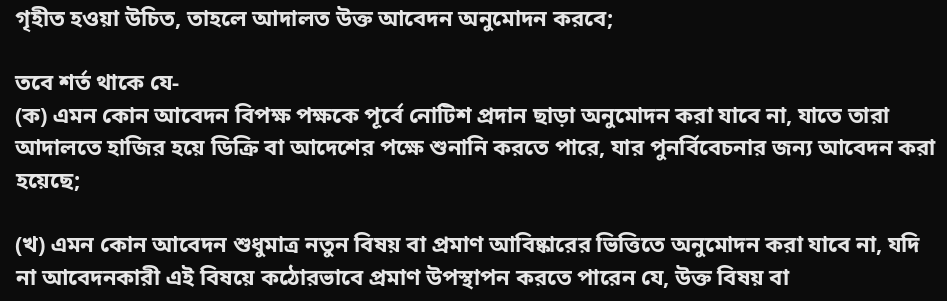গৃহীত হওয়া উচিত, তাহলে আদালত উক্ত আবেদন অনুমোদন করবে;

তবে শর্ত থাকে যে-
(ক) এমন কোন আবেদন বিপক্ষ পক্ষকে পূর্বে নোটিশ প্রদান ছাড়া অনুমোদন করা যাবে না, যাতে তারা আদালতে হাজির হয়ে ডিক্রি বা আদেশের পক্ষে শুনানি করতে পারে, যার পুনর্বিবেচনার জন্য আবেদন করা হয়েছে;

(খ) এমন কোন আবেদন শুধুমাত্র নতুন বিষয় বা প্রমাণ আবিষ্কারের ভিত্তিতে অনুমোদন করা যাবে না, যদি না আবেদনকারী এই বিষয়ে কঠোরভাবে প্রমাণ উপস্থাপন করতে পারেন যে, উক্ত বিষয় বা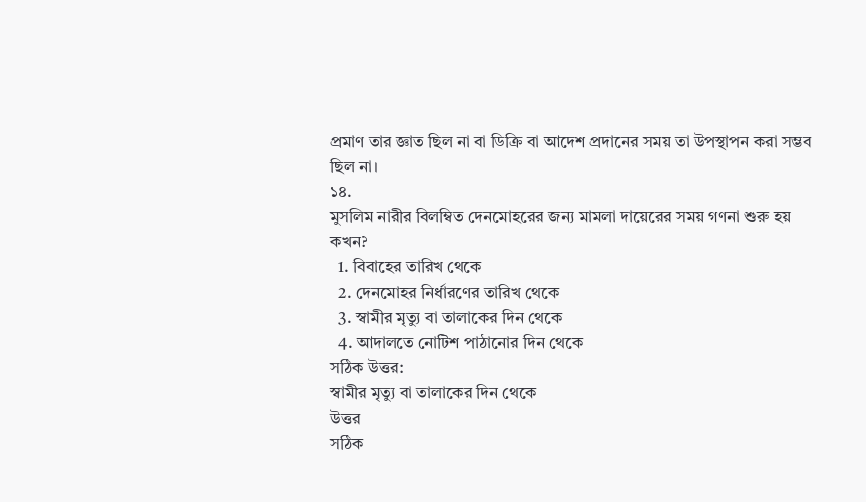প্রমাণ তার জ্ঞাত ছিল না বা ডিক্রি বা আদেশ প্রদানের সময় তা উপস্থাপন করা সম্ভব ছিল না।
১৪.
মুসলিম নারীর বিলম্বিত দেনমোহরের জন্য মামলা দায়েরের সময় গণনা শুরু হয় কখন?
  1. বিবাহের তারিখ থেকে
  2. দেনমোহর নির্ধারণের তারিখ থেকে
  3. স্বামীর মৃত্যু বা তালাকের দিন থেকে
  4. আদালতে নোটিশ পাঠানোর দিন থেকে
সঠিক উত্তর:
স্বামীর মৃত্যু বা তালাকের দিন থেকে
উত্তর
সঠিক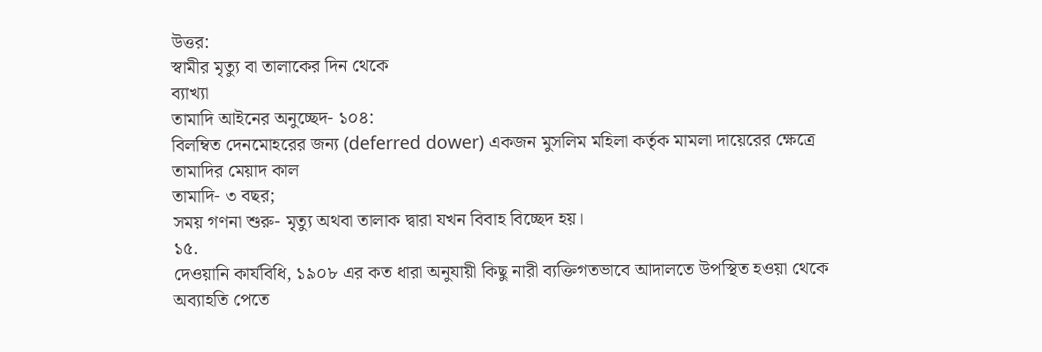উত্তর:
স্বামীর মৃত্যু বা তালাকের দিন থেকে
ব্যাখ্যা
তামাদি আইনের অনুচ্ছেদ- ১০৪:
বিলম্বিত দেনমোহরের জন্য (deferred dower) একজন মুসলিম মহিলা কর্তৃক মামলা দায়েরের ক্ষেত্রে তামাদির মেয়াদ কাল
তামাদি- ৩ বছর;
সময় গণনা শুরু- মৃত্যু অথবা তালাক দ্বারা যখন বিবাহ বিচ্ছেদ হয়।
১৫.
দেওয়ানি কার্যবিধি, ১৯০৮ এর কত ধারা অনুযায়ী কিছু নারী ব্যক্তিগতভাবে আদালতে উপস্থিত হওয়া থেকে অব্যাহতি পেতে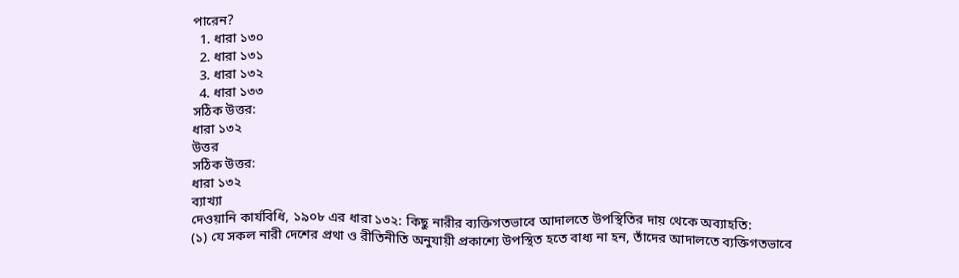পারেন?
  1. ধারা ১৩০
  2. ধারা ১৩১
  3. ধারা ১৩২
  4. ধারা ১৩৩
সঠিক উত্তর:
ধারা ১৩২
উত্তর
সঠিক উত্তর:
ধারা ১৩২
ব্যাখ্যা
দেওয়ানি কার্যবিধি, ১৯০৮ এর ধারা ১৩২: কিছু নারীর ব্যক্তিগতভাবে আদালতে উপস্থিতির দায় থেকে অব্যাহতি:
(১) যে সকল নারী দেশের প্রথা ও রীতিনীতি অনুযায়ী প্রকাশ্যে উপস্থিত হতে বাধ্য না হন, তাঁদের আদালতে ব্যক্তিগতভাবে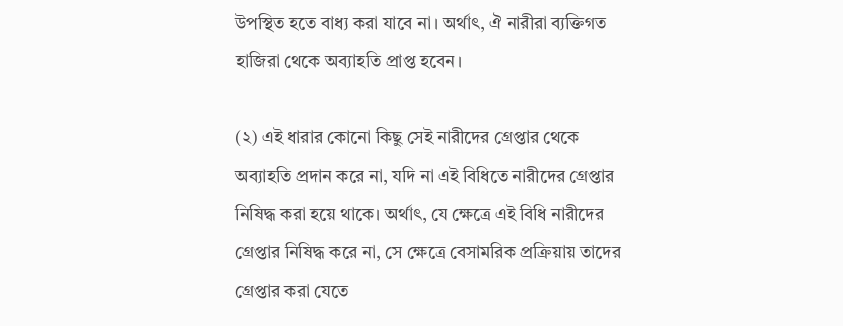উপস্থিত হতে বাধ্য করা যাবে না। অর্থাৎ, ঐ নারীরা ব্যক্তিগত হাজিরা থেকে অব্যাহতি প্রাপ্ত হবেন।

(২) এই ধারার কোনো কিছু সেই নারীদের গ্রেপ্তার থেকে অব্যাহতি প্রদান করে না, যদি না এই বিধিতে নারীদের গ্রেপ্তার নিষিদ্ধ করা হয়ে থাকে। অর্থাৎ, যে ক্ষেত্রে এই বিধি নারীদের গ্রেপ্তার নিষিদ্ধ করে না, সে ক্ষেত্রে বেসামরিক প্রক্রিয়ায় তাদের গ্রেপ্তার করা যেতে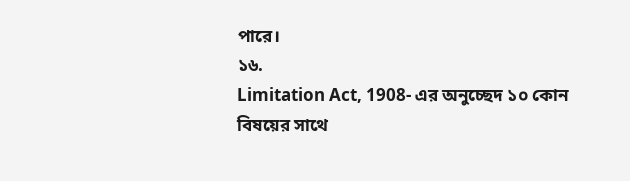পারে।
১৬.
Limitation Act, 1908- এর অনুচ্ছেদ ১০ কোন বিষয়ের সাথে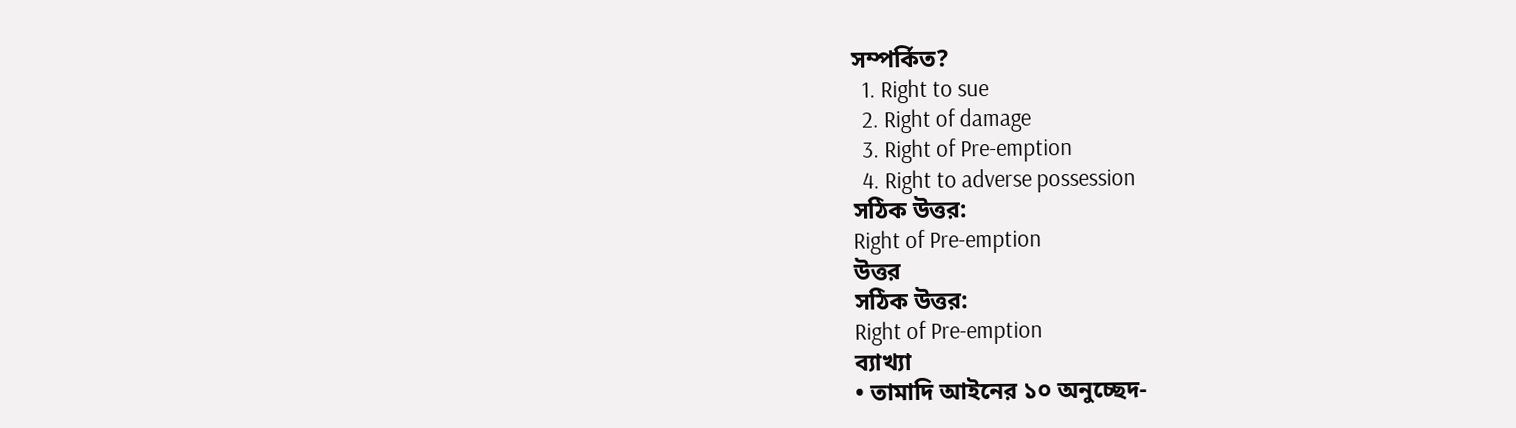সম্পর্কিত?
  1. Right to sue
  2. Right of damage
  3. Right of Pre-emption
  4. Right to adverse possession
সঠিক উত্তর:
Right of Pre-emption
উত্তর
সঠিক উত্তর:
Right of Pre-emption
ব্যাখ্যা
• তামাদি আইনের ১০ অনুচ্ছেদ-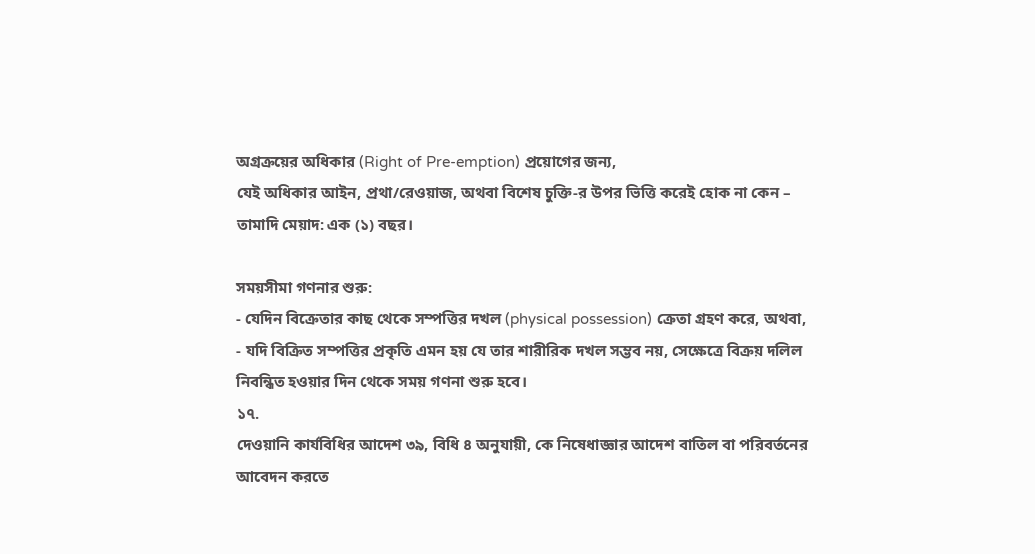অগ্রক্রয়ের অধিকার (Right of Pre-emption) প্রয়োগের জন্য,
যেই অধিকার আইন, প্রথা/রেওয়াজ, অথবা বিশেষ চুক্তি-র উপর ভিত্তি করেই হোক না কেন –
তামাদি মেয়াদ: এক (১) বছর।

সময়সীমা গণনার শুরু:
- যেদিন বিক্রেতার কাছ থেকে সম্পত্তির দখল (physical possession) ক্রেতা গ্রহণ করে, অথবা,
- যদি বিক্রিত সম্পত্তির প্রকৃতি এমন হয় যে তার শারীরিক দখল সম্ভব নয়, সেক্ষেত্রে বিক্রয় দলিল নিবন্ধিত হওয়ার দিন থেকে সময় গণনা শুরু হবে।
১৭.
দেওয়ানি কার্যবিধির আদেশ ৩৯, বিধি ৪ অনুযায়ী, কে নিষেধাজ্ঞার আদেশ বাতিল বা পরিবর্তনের আবেদন করতে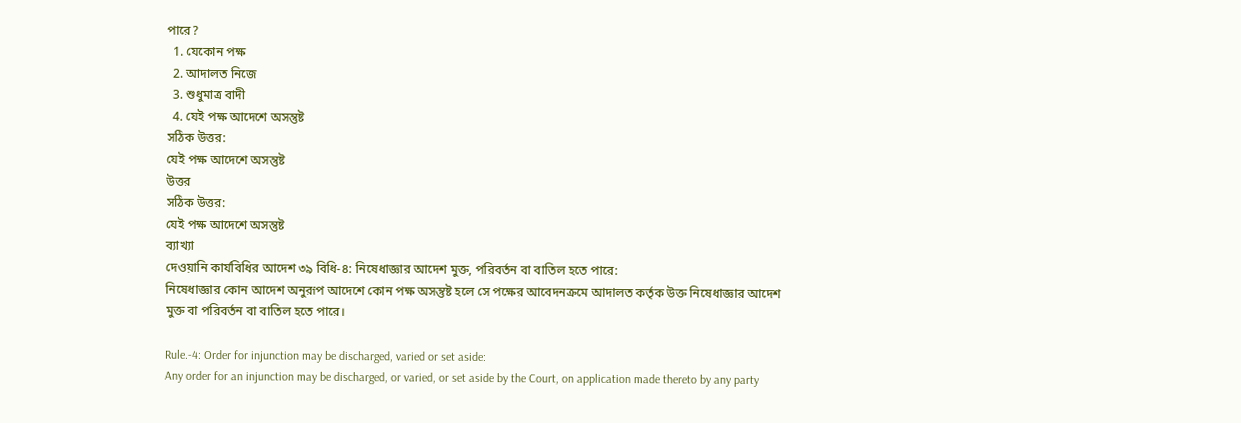পারে?
  1. যেকোন পক্ষ
  2. আদালত নিজে
  3. শুধুমাত্র বাদী
  4. যেই পক্ষ আদেশে অসন্তুষ্ট
সঠিক উত্তর:
যেই পক্ষ আদেশে অসন্তুষ্ট
উত্তর
সঠিক উত্তর:
যেই পক্ষ আদেশে অসন্তুষ্ট
ব্যাখ্যা
দেওয়ানি কার্যবিধির আদেশ ৩৯ বিধি-৪: নিষেধাজ্ঞার আদেশ মুক্ত, পরিবর্তন বা বাতিল হতে পারে:
নিষেধাজ্ঞার কোন আদেশ অনুরূপ আদেশে কোন পক্ষ অসন্তুষ্ট হলে সে পক্ষের আবেদনক্রমে আদালত কর্তৃক উক্ত নিষেধাজ্ঞার আদেশ মুক্ত বা পরিবর্তন বা বাতিল হতে পারে।

Rule.-4: Order for injunction may be discharged, varied or set aside:
Any order for an injunction may be discharged, or varied, or set aside by the Court, on application made thereto by any party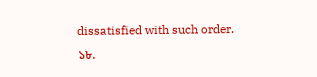dissatisfied with such order.
১৮.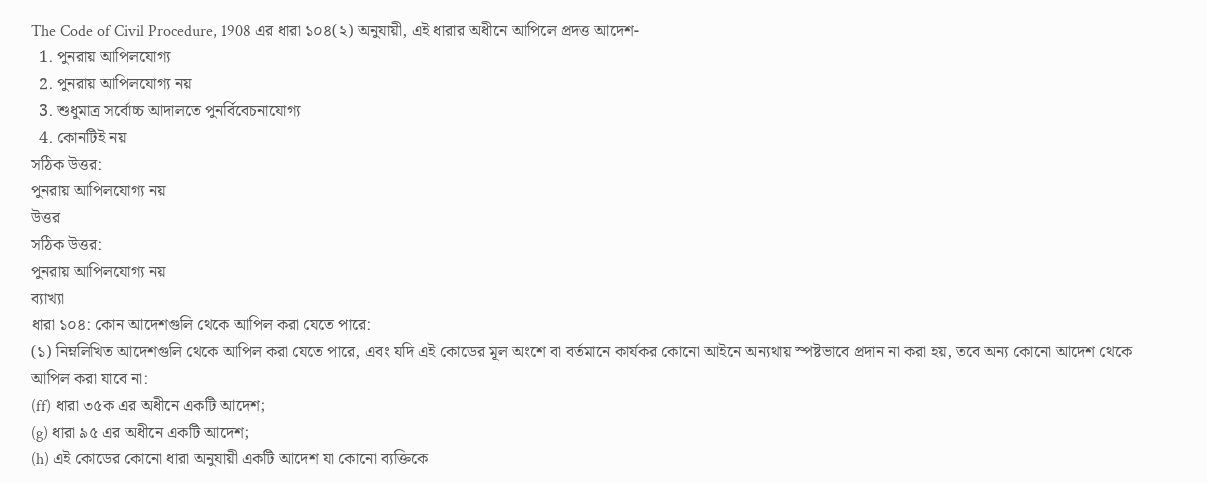The Code of Civil Procedure, 1908 এর ধারা ১০৪(২) অনুযায়ী, এই ধারার অধীনে আপিলে প্রদত্ত আদেশ-
  1. পুনরায় আপিলযোগ্য
  2. পুনরায় আপিলযোগ্য নয়
  3. শুধুমাত্র সর্বোচ্চ আদালতে পুনর্বিবেচনাযোগ্য
  4. কোনটিই নয়
সঠিক উত্তর:
পুনরায় আপিলযোগ্য নয়
উত্তর
সঠিক উত্তর:
পুনরায় আপিলযোগ্য নয়
ব্যাখ্যা
ধারা ১০৪: কোন আদেশগুলি থেকে আপিল করা যেতে পারে:
(১) নিম্নলিখিত আদেশগুলি থেকে আপিল করা যেতে পারে, এবং যদি এই কোডের মূল অংশে বা বর্তমানে কার্যকর কোনো আইনে অন্যথায় স্পষ্টভাবে প্রদান না করা হয়, তবে অন্য কোনো আদেশ থেকে আপিল করা যাবে না:
(ff) ধারা ৩৫ক এর অধীনে একটি আদেশ;
(g) ধারা ৯৫ এর অধীনে একটি আদেশ;
(h) এই কোডের কোনো ধারা অনুযায়ী একটি আদেশ যা কোনো ব্যক্তিকে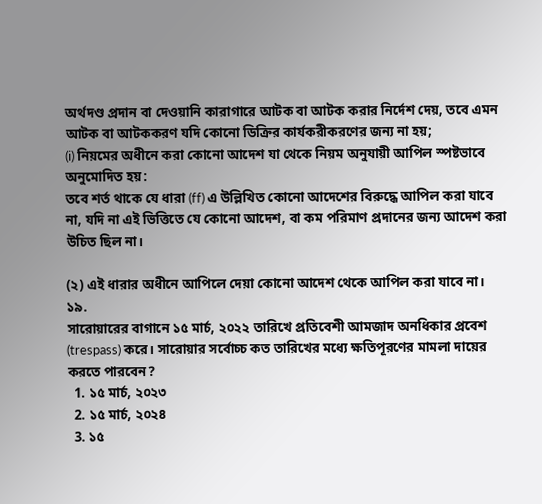অর্থদণ্ড প্রদান বা দেওয়ানি কারাগারে আটক বা আটক করার নির্দেশ দেয়, তবে এমন আটক বা আটককরণ যদি কোনো ডিক্রির কার্যকরীকরণের জন্য না হয়;
(i) নিয়মের অধীনে করা কোনো আদেশ যা থেকে নিয়ম অনুযায়ী আপিল স্পষ্টভাবে অনুমোদিত হয়:
তবে শর্ত থাকে যে ধারা (ff) এ উল্লিখিত কোনো আদেশের বিরুদ্ধে আপিল করা যাবে না, যদি না এই ভিত্তিতে যে কোনো আদেশ, বা কম পরিমাণ প্রদানের জন্য আদেশ করা উচিত ছিল না।

(২) এই ধারার অধীনে আপিলে দেয়া কোনো আদেশ থেকে আপিল করা যাবে না।
১৯.
সারোয়ারের বাগানে ১৫ মার্চ, ২০২২ তারিখে প্রতিবেশী আমজাদ অনধিকার প্রবেশ (trespass) করে। সারোয়ার সর্বোচ্চ কত তারিখের মধ্যে ক্ষতিপূরণের মামলা দায়ের করতে পারবেন?
  1. ১৫ মার্চ, ২০২৩
  2. ১৫ মার্চ, ২০২৪
  3. ১৫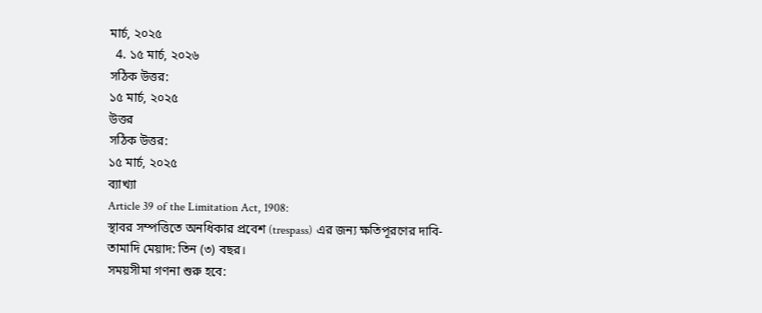মার্চ, ২০২৫
  4. ১৫ মার্চ, ২০২৬
সঠিক উত্তর:
১৫ মার্চ, ২০২৫
উত্তর
সঠিক উত্তর:
১৫ মার্চ, ২০২৫
ব্যাখ্যা
Article 39 of the Limitation Act, 1908:
স্থাবর সম্পত্তিতে অনধিকার প্রবেশ (trespass) এর জন্য ক্ষতিপূরণের দাবি-
তামাদি মেয়াদ: তিন (৩) বছর।
সময়সীমা গণনা শুরু হবে: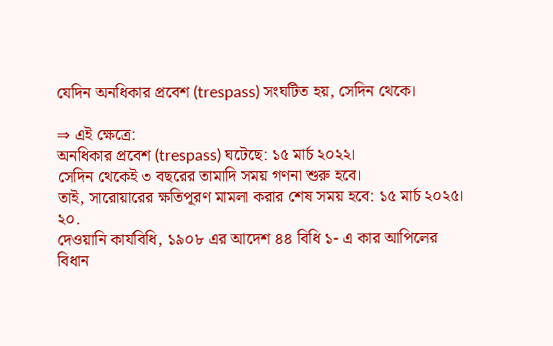যেদিন অনধিকার প্রবেশ (trespass) সংঘটিত হয়, সেদিন থেকে।

⇒ এই ক্ষেত্রে:
অনধিকার প্রবেশ (trespass) ঘটেছে: ১৫ মার্চ ২০২২।
সেদিন থেকেই ৩ বছরের তামাদি সময় গণনা শুরু হবে।
তাই, সারোয়ারের ক্ষতিপূরণ মামলা করার শেষ সময় হবে: ১৫ মার্চ ২০২৫।
২০.
দেওয়ানি কার্যবিধি, ১৯০৮ এর আদেশ ৪৪ বিধি ১- এ কার আপিলের বিধান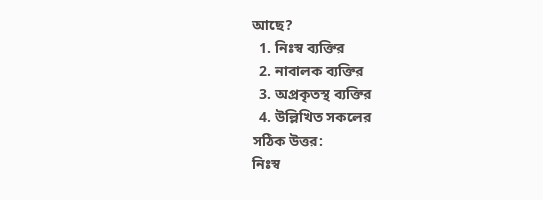আছে?
  1. নিঃস্ব ব্যক্তির
  2. নাবালক ব্যক্তির
  3. অপ্রকৃতস্থ ব্যক্তির
  4. উল্লিখিত সকলের
সঠিক উত্তর:
নিঃস্ব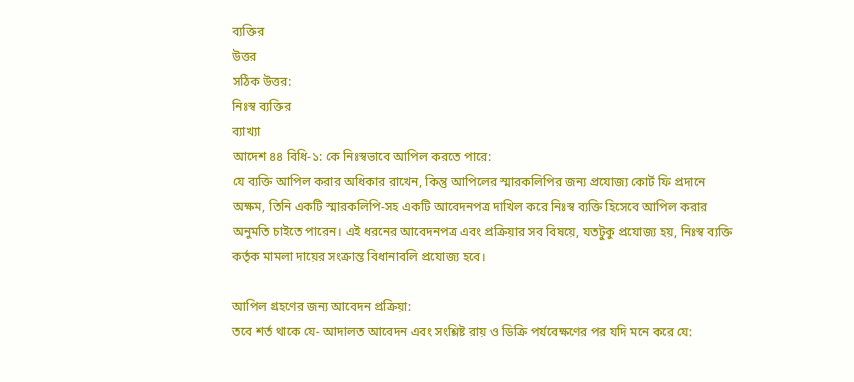ব্যক্তির
উত্তর
সঠিক উত্তর:
নিঃস্ব ব্যক্তির
ব্যাখ্যা
আদেশ ৪৪ বিধি-১: কে নিঃস্বভাবে আপিল করতে পারে:
যে ব্যক্তি আপিল করার অধিকার রাখেন, কিন্তু আপিলের স্মারকলিপির জন্য প্রযোজ্য কোর্ট ফি প্রদানে অক্ষম, তিনি একটি স্মারকলিপি-সহ একটি আবেদনপত্র দাখিল করে নিঃস্ব ব্যক্তি হিসেবে আপিল করার অনুমতি চাইতে পারেন। এই ধরনের আবেদনপত্র এবং প্রক্রিয়ার সব বিষয়ে, যতটুকু প্রযোজ্য হয়, নিঃস্ব ব্যক্তি কর্তৃক মামলা দায়ের সংক্রান্ত বিধানাবলি প্রযোজ্য হবে।

আপিল গ্রহণের জন্য আবেদন প্রক্রিয়া:
তবে শর্ত থাকে যে- আদালত আবেদন এবং সংশ্লিষ্ট রায় ও ডিক্রি পর্যবেক্ষণের পর যদি মনে করে যে: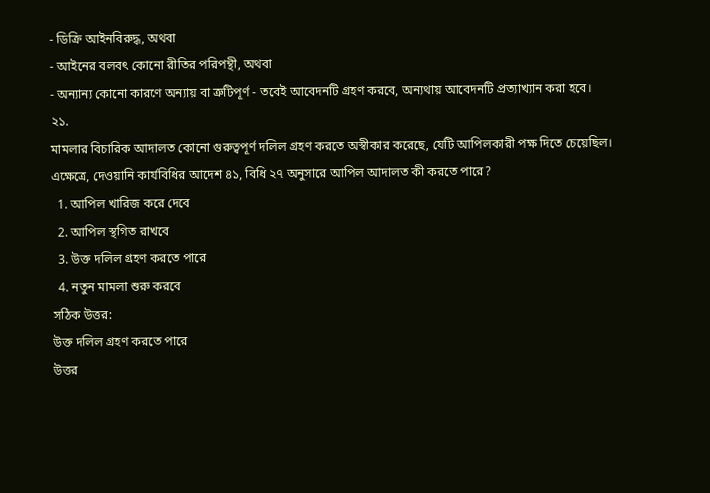- ডিক্রি আইনবিরুদ্ধ, অথবা
- আইনের বলবৎ কোনো রীতির পরিপন্থী, অথবা
- অন্যান্য কোনো কারণে অন্যায় বা ত্রুটিপূর্ণ - তবেই আবেদনটি গ্রহণ করবে, অন্যথায় আবেদনটি প্রত্যাখ্যান করা হবে।
২১.
মামলার বিচারিক আদালত কোনো গুরুত্বপূর্ণ দলিল গ্রহণ করতে অস্বীকার করেছে, যেটি আপিলকারী পক্ষ দিতে চেয়েছিল। এক্ষেত্রে, দেওয়ানি কার্যবিধির আদেশ ৪১, বিধি ২৭ অনুসারে আপিল আদালত কী করতে পারে?
  1. আপিল খারিজ করে দেবে
  2. আপিল স্থগিত রাখবে
  3. উক্ত দলিল গ্রহণ করতে পারে
  4. নতুন মামলা শুরু করবে
সঠিক উত্তর:
উক্ত দলিল গ্রহণ করতে পারে
উত্তর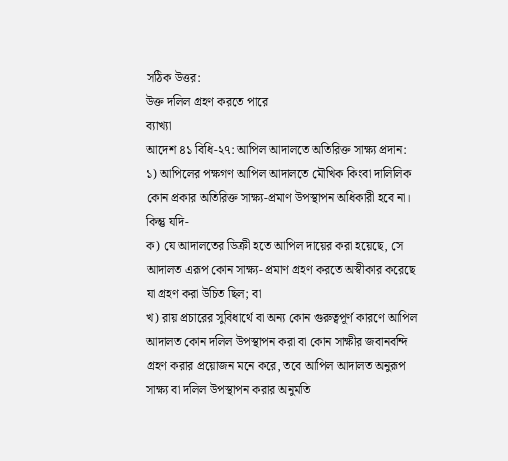সঠিক উত্তর:
উক্ত দলিল গ্রহণ করতে পারে
ব্যাখ্যা
আদেশ ৪১ বিধি-২৭: আপিল আদালতে অতিরিক্ত সাক্ষ্য প্রদান:
১) আপিলের পক্ষগণ আপিল আদালতে মৌখিক কিংবা দালিলিক কোন প্রকার অতিরিক্ত সাক্ষ্য-প্রমাণ উপস্থাপন অধিকারী হবে না। কিন্তু যদি-
ক) যে আদালতের ডিক্রী হতে আপিল দায়ের করা হয়েছে, সে আদালত এরূপ কোন সাক্ষ্য- প্রমাণ গ্রহণ করতে অস্বীকার করেছে যা গ্রহণ করা উচিত ছিল; বা
খ) রায় প্রচারের সুবিধার্থে বা অন্য কোন গুরুত্বপূর্ণ কারণে আপিল আদালত কোন দলিল উপস্থাপন করা বা কোন সাক্ষীর জবানবন্দি গ্রহণ করার প্রয়োজন মনে করে, তবে আপিল আদালত অনুরূপ সাক্ষ্য বা দলিল উপস্থাপন করার অনুমতি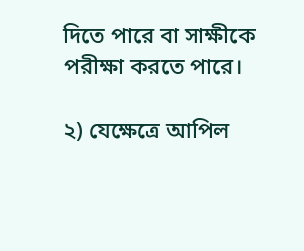দিতে পারে বা সাক্ষীকে পরীক্ষা করতে পারে।

২) যেক্ষেত্রে আপিল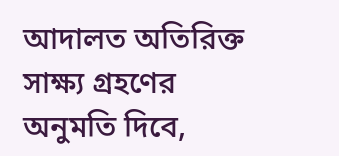আদালত অতিরিক্ত সাক্ষ্য গ্রহণের অনুমতি দিবে,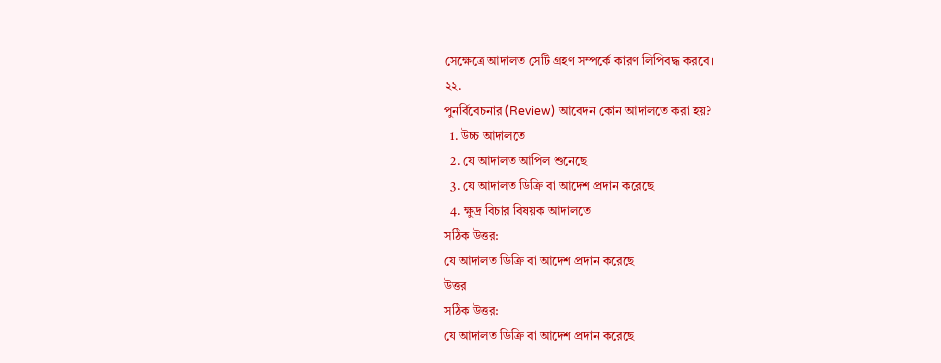সেক্ষেত্রে আদালত সেটি গ্রহণ সম্পর্কে কারণ লিপিবদ্ধ করবে।
২২.
পুনর্বিবেচনার (Review) আবেদন কোন আদালতে করা হয়?
  1. উচ্চ আদালতে
  2. যে আদালত আপিল শুনেছে
  3. যে আদালত ডিক্রি বা আদেশ প্রদান করেছে
  4. ক্ষুদ্র বিচার বিষয়ক আদালতে
সঠিক উত্তর:
যে আদালত ডিক্রি বা আদেশ প্রদান করেছে
উত্তর
সঠিক উত্তর:
যে আদালত ডিক্রি বা আদেশ প্রদান করেছে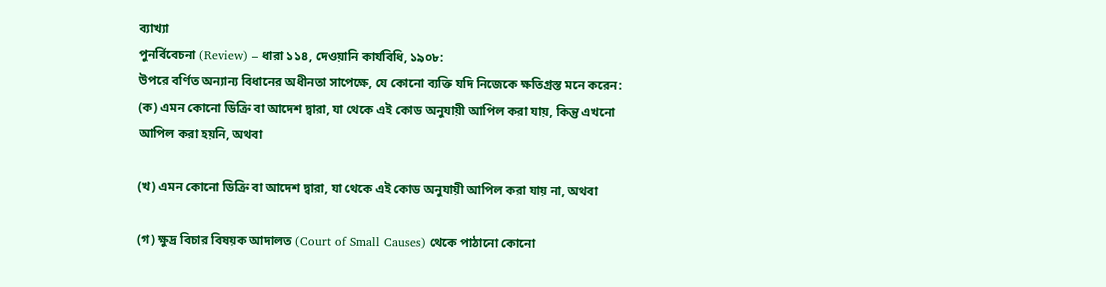ব্যাখ্যা
পুনর্বিবেচনা (Review) – ধারা ১১৪, দেওয়ানি কার্যবিধি, ১৯০৮:
উপরে বর্ণিত অন্যান্য বিধানের অধীনতা সাপেক্ষে, যে কোনো ব্যক্তি যদি নিজেকে ক্ষতিগ্রস্ত মনে করেন:
(ক) এমন কোনো ডিক্রি বা আদেশ দ্বারা, যা থেকে এই কোড অনুযায়ী আপিল করা যায়, কিন্তু এখনো আপিল করা হয়নি, অথবা

(খ) এমন কোনো ডিক্রি বা আদেশ দ্বারা, যা থেকে এই কোড অনুযায়ী আপিল করা যায় না, অথবা

(গ) ক্ষুদ্র বিচার বিষয়ক আদালত (Court of Small Causes) থেকে পাঠানো কোনো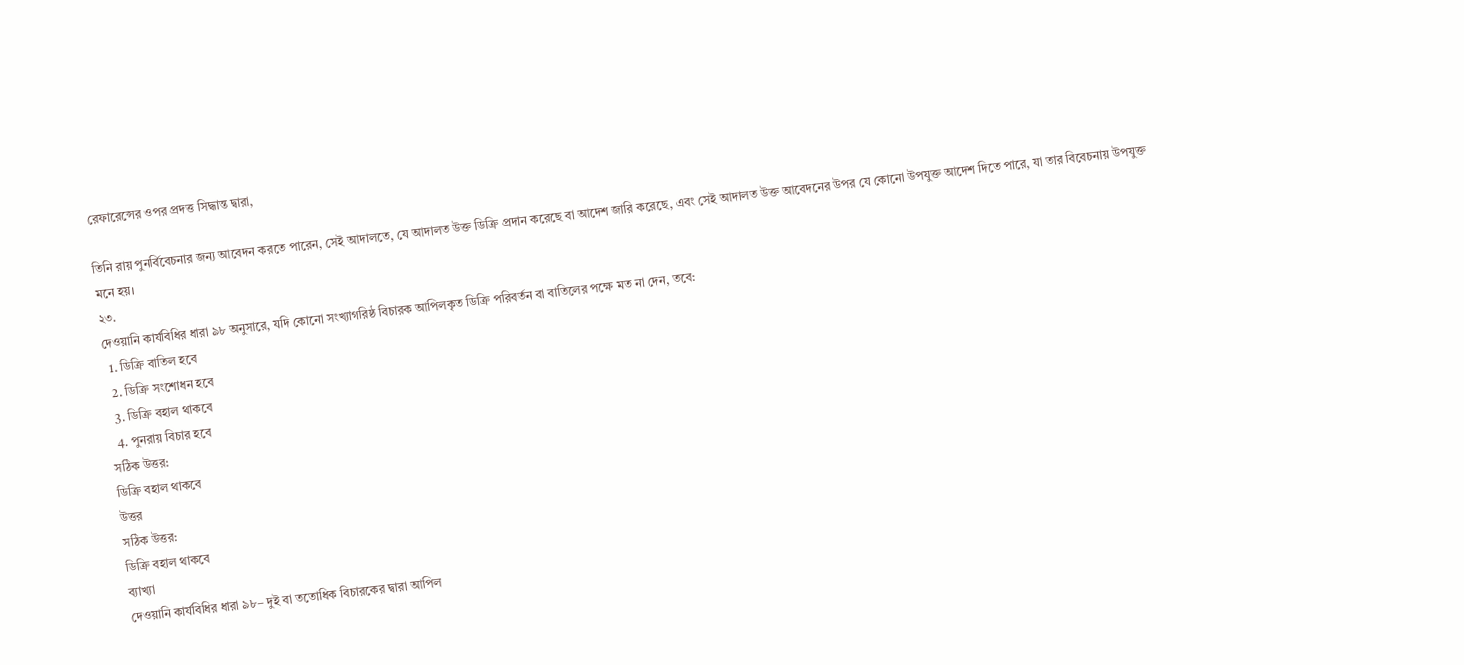রেফারেন্সের ওপর প্রদত্ত সিদ্ধান্ত দ্বারা,

তিনি রায় পুনর্বিবেচনার জন্য আবেদন করতে পারেন, সেই আদালতে, যে আদালত উক্ত ডিক্রি প্রদান করেছে বা আদেশ জারি করেছে, এবং সেই আদালত উক্ত আবেদনের উপর যে কোনো উপযুক্ত আদেশ দিতে পারে, যা তার বিবেচনায় উপযুক্ত মনে হয়।
২৩.
দেওয়ানি কার্যবিধির ধারা ৯৮ অনুসারে, যদি কোনো সংখ্যাগরিষ্ঠ বিচারক আপিলকৃত ডিক্রি পরিবর্তন বা বাতিলের পক্ষে মত না দেন, তবে:
  1. ডিক্রি বাতিল হবে
  2. ডিক্রি সংশোধন হবে
  3. ডিক্রি বহাল থাকবে
  4. পুনরায় বিচার হবে
সঠিক উত্তর:
ডিক্রি বহাল থাকবে
উত্তর
সঠিক উত্তর:
ডিক্রি বহাল থাকবে
ব্যাখ্যা
দেওয়ানি কার্যবিধির ধারা ৯৮– দুই বা ততোধিক বিচারকের দ্বারা আপিল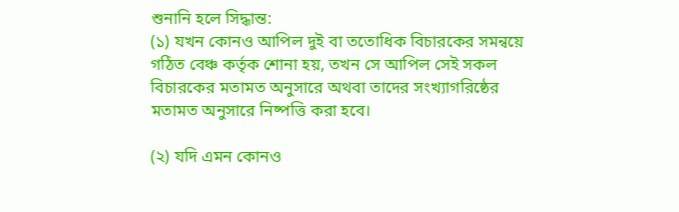শুনানি হলে সিদ্ধান্ত:
(১) যখন কোনও আপিল দুই বা ততোধিক বিচারকের সমন্বয়ে গঠিত বেঞ্চ কর্তৃক শোনা হয়, তখন সে আপিল সেই সকল বিচারকের মতামত অনুসারে অথবা তাদের সংখ্যাগরিষ্ঠের মতামত অনুসারে নিষ্পত্তি করা হবে।

(২) যদি এমন কোনও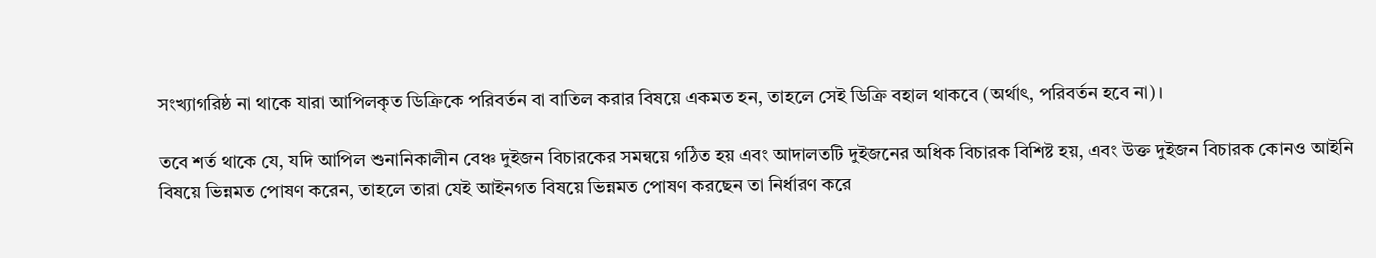সংখ্যাগরিষ্ঠ না থাকে যারা আপিলকৃত ডিক্রিকে পরিবর্তন বা বাতিল করার বিষয়ে একমত হন, তাহলে সেই ডিক্রি বহাল থাকবে (অর্থাৎ, পরিবর্তন হবে না)।

তবে শর্ত থাকে যে, যদি আপিল শুনানিকালীন বেঞ্চ দুইজন বিচারকের সমন্বয়ে গঠিত হয় এবং আদালতটি দুইজনের অধিক বিচারক বিশিষ্ট হয়, এবং উক্ত দুইজন বিচারক কোনও আইনি বিষয়ে ভিন্নমত পোষণ করেন, তাহলে তারা যেই আইনগত বিষয়ে ভিন্নমত পোষণ করছেন তা নির্ধারণ করে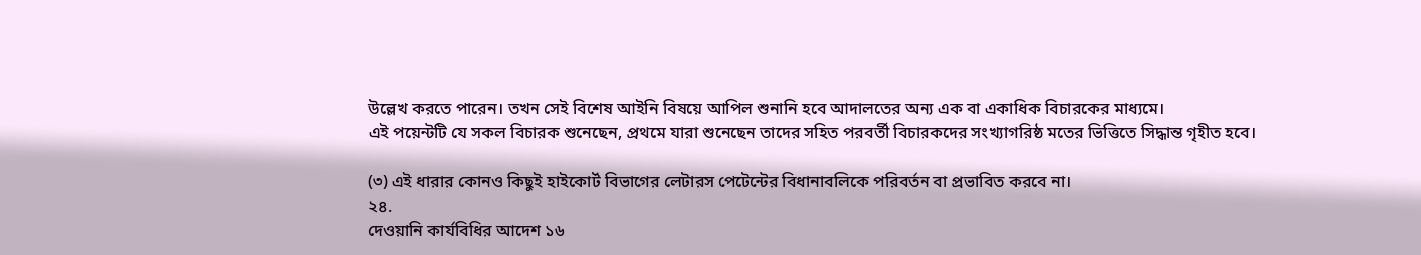উল্লেখ করতে পারেন। তখন সেই বিশেষ আইনি বিষয়ে আপিল শুনানি হবে আদালতের অন্য এক বা একাধিক বিচারকের মাধ্যমে।
এই পয়েন্টটি যে সকল বিচারক শুনেছেন, প্রথমে যারা শুনেছেন তাদের সহিত পরবর্তী বিচারকদের সংখ্যাগরিষ্ঠ মতের ভিত্তিতে সিদ্ধান্ত গৃহীত হবে।

(৩) এই ধারার কোনও কিছুই হাইকোর্ট বিভাগের লেটারস পেটেন্টের বিধানাবলিকে পরিবর্তন বা প্রভাবিত করবে না।
২৪.
দেওয়ানি কার্যবিধির আদেশ ১৬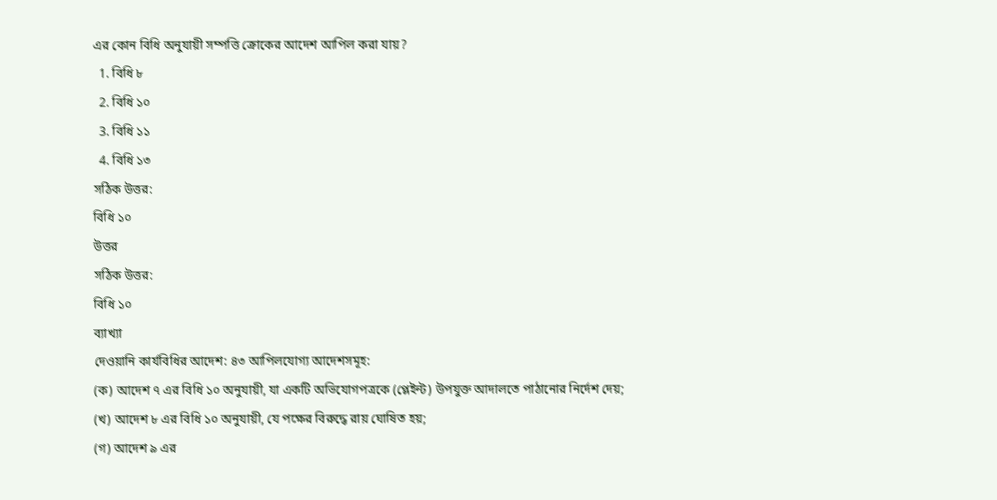এর কোন বিধি অনুযায়ী সম্পত্তি ক্রোকের আদেশ আপিল করা যায়?
  1. বিধি ৮
  2. বিধি ১০
  3. বিধি ১১
  4. বিধি ১৩
সঠিক উত্তর:
বিধি ১০
উত্তর
সঠিক উত্তর:
বিধি ১০
ব্যাখ্যা
দেওয়ানি কার্যবিধির আদেশ: ৪৩ আপিলযোগ্য আদেশসমূহ:
(ক) আদেশ ৭ এর বিধি ১০ অনুযায়ী, যা একটি অভিযোগপত্রকে (প্লেইন্ট) উপযুক্ত আদালতে পাঠানোর নির্দেশ দেয়;
(খ) আদেশ ৮ এর বিধি ১০ অনুযায়ী, যে পক্ষের বিরুদ্ধে রায় ঘোষিত হয়;
(গ) আদেশ ৯ এর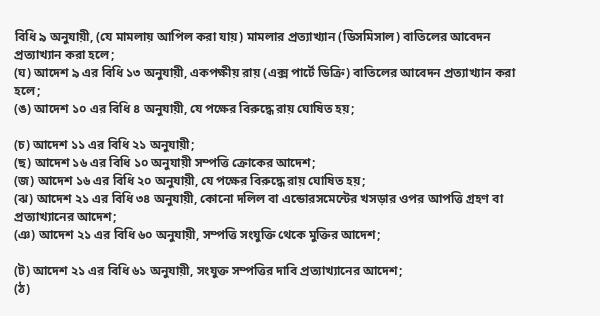বিধি ৯ অনুযায়ী, (যে মামলায় আপিল করা যায়) মামলার প্রত্যাখ্যান (ডিসমিসাল) বাতিলের আবেদন প্রত্যাখ্যান করা হলে;
(ঘ) আদেশ ৯ এর বিধি ১৩ অনুযায়ী, একপক্ষীয় রায় (এক্স পার্টে ডিক্রি) বাতিলের আবেদন প্রত্যাখ্যান করা হলে;
(ঙ) আদেশ ১০ এর বিধি ৪ অনুযায়ী, যে পক্ষের বিরুদ্ধে রায় ঘোষিত হয়;

(চ) আদেশ ১১ এর বিধি ২১ অনুযায়ী;
(ছ) আদেশ ১৬ এর বিধি ১০ অনুযায়ী সম্পত্তি ক্রোকের আদেশ;
(জ) আদেশ ১৬ এর বিধি ২০ অনুযায়ী, যে পক্ষের বিরুদ্ধে রায় ঘোষিত হয়;
(ঝ) আদেশ ২১ এর বিধি ৩৪ অনুযায়ী, কোনো দলিল বা এন্ডোরসমেন্টের খসড়ার ওপর আপত্তি গ্রহণ বা প্রত্যাখ্যানের আদেশ;
(ঞ) আদেশ ২১ এর বিধি ৬০ অনুযায়ী, সম্পত্তি সংযুক্তি থেকে মুক্তির আদেশ;

(ট) আদেশ ২১ এর বিধি ৬১ অনুযায়ী, সংযুক্ত সম্পত্তির দাবি প্রত্যাখ্যানের আদেশ;
(ঠ)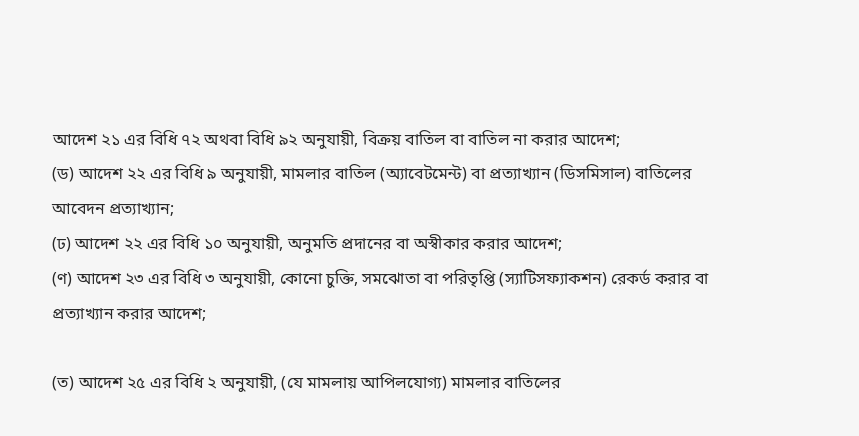আদেশ ২১ এর বিধি ৭২ অথবা বিধি ৯২ অনুযায়ী, বিক্রয় বাতিল বা বাতিল না করার আদেশ;
(ড) আদেশ ২২ এর বিধি ৯ অনুযায়ী, মামলার বাতিল (অ্যাবেটমেন্ট) বা প্রত্যাখ্যান (ডিসমিসাল) বাতিলের আবেদন প্রত্যাখ্যান;
(ঢ) আদেশ ২২ এর বিধি ১০ অনুযায়ী, অনুমতি প্রদানের বা অস্বীকার করার আদেশ;
(ণ) আদেশ ২৩ এর বিধি ৩ অনুযায়ী, কোনো চুক্তি, সমঝোতা বা পরিতৃপ্তি (স্যাটিসফ্যাকশন) রেকর্ড করার বা প্রত্যাখ্যান করার আদেশ;

(ত) আদেশ ২৫ এর বিধি ২ অনুযায়ী, (যে মামলায় আপিলযোগ্য) মামলার বাতিলের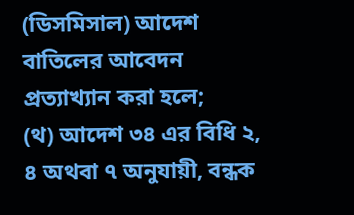(ডিসমিসাল) আদেশ বাতিলের আবেদন প্রত্যাখ্যান করা হলে;
(থ) আদেশ ৩৪ এর বিধি ২, ৪ অথবা ৭ অনুযায়ী, বন্ধক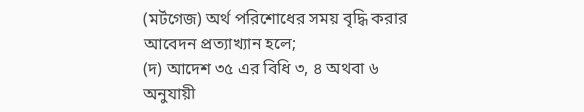(মর্টগেজ) অর্থ পরিশোধের সময় বৃদ্ধি করার আবেদন প্রত্যাখ্যান হলে;
(দ) আদেশ ৩৫ এর বিধি ৩, ৪ অথবা ৬ অনুযায়ী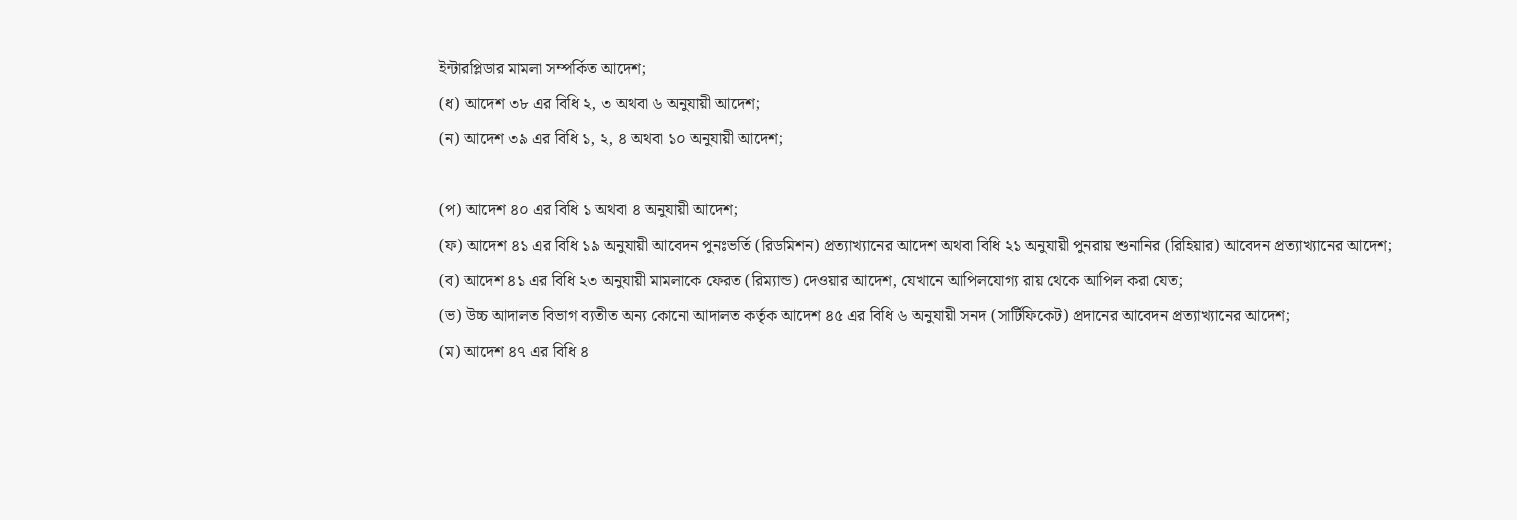ইন্টারপ্লিডার মামলা সম্পর্কিত আদেশ;
(ধ) আদেশ ৩৮ এর বিধি ২, ৩ অথবা ৬ অনুযায়ী আদেশ;
(ন) আদেশ ৩৯ এর বিধি ১, ২, ৪ অথবা ১০ অনুযায়ী আদেশ;

(প) আদেশ ৪০ এর বিধি ১ অথবা ৪ অনুযায়ী আদেশ;
(ফ) আদেশ ৪১ এর বিধি ১৯ অনুযায়ী আবেদন পুনঃভর্তি (রিডমিশন) প্রত্যাখ্যানের আদেশ অথবা বিধি ২১ অনুযায়ী পুনরায় শুনানির (রিহিয়ার) আবেদন প্রত্যাখ্যানের আদেশ;
(ব) আদেশ ৪১ এর বিধি ২৩ অনুযায়ী মামলাকে ফেরত (রিম্যান্ড) দেওয়ার আদেশ, যেখানে আপিলযোগ্য রায় থেকে আপিল করা যেত;
(ভ) উচ্চ আদালত বিভাগ ব্যতীত অন্য কোনো আদালত কর্তৃক আদেশ ৪৫ এর বিধি ৬ অনুযায়ী সনদ (সার্টিফিকেট) প্রদানের আবেদন প্রত্যাখ্যানের আদেশ;
(ম) আদেশ ৪৭ এর বিধি ৪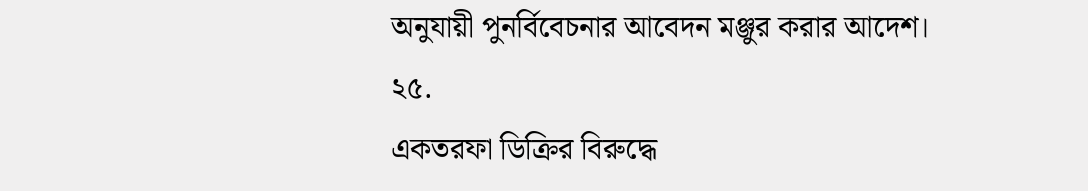অনুযায়ী পুনর্বিবেচনার আবেদন মঞ্জুর করার আদেশ।
২৫.
একতরফা ডিক্রির বিরুদ্ধে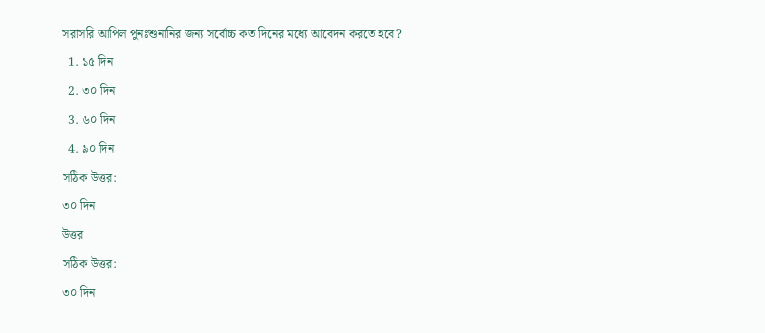সরাসরি আপিল পুনঃশুনানির জন্য সর্বোচ্চ কত দিনের মধ্যে আবেদন করতে হবে?
  1. ১৫ দিন
  2. ৩০ দিন
  3. ৬০ দিন
  4. ৯০ দিন
সঠিক উত্তর:
৩০ দিন
উত্তর
সঠিক উত্তর:
৩০ দিন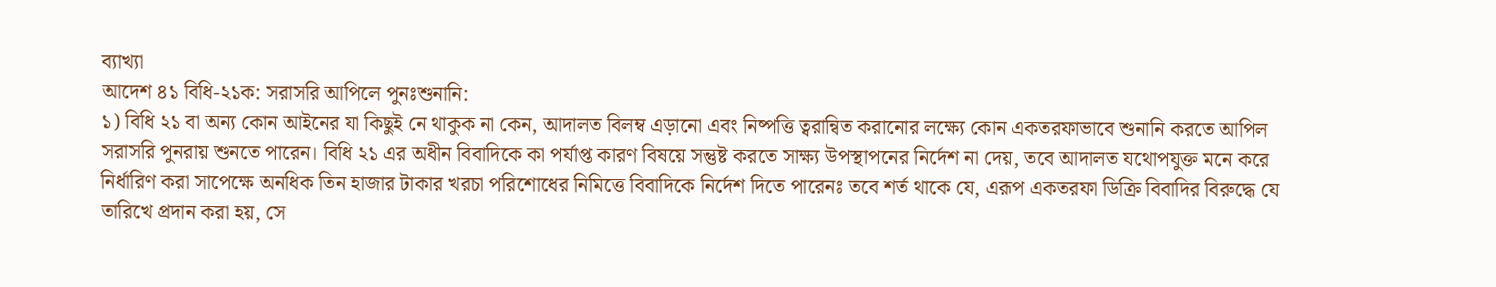ব্যাখ্যা
আদেশ ৪১ বিধি-২১ক: সরাসরি আপিলে পুনঃশুনানি:
১) বিধি ২১ বা অন্য কোন আইনের যা কিছুই নে থাকুক না কেন, আদালত বিলম্ব এড়ানো এবং নিষ্পত্তি ত্বরান্বিত করানোর লক্ষ্যে কোন একতরফাভাবে শুনানি করতে আপিল সরাসরি পুনরায় শুনতে পারেন। বিধি ২১ এর অধীন বিবাদিকে কা পর্যাপ্ত কারণ বিষয়ে সন্তুষ্ট করতে সাক্ষ্য উপস্থাপনের নির্দেশ না দেয়, তবে আদালত যথোপযুক্ত মনে করে নির্ধারিণ করা সাপেক্ষে অনধিক তিন হাজার টাকার খরচা পরিশোধের নিমিত্তে বিবাদিকে নির্দেশ দিতে পারেনঃ তবে শর্ত থাকে যে, এরূপ একতরফা ডিক্রি বিবাদির বিরুদ্ধে যে তারিখে প্রদান করা হয়, সে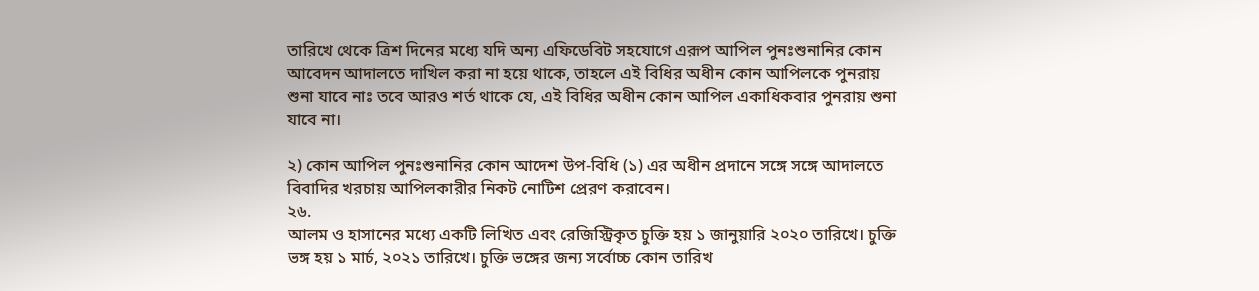তারিখে থেকে ত্রিশ দিনের মধ্যে যদি অন্য এফিডেবিট সহযোগে এরূপ আপিল পুনঃশুনানির কোন আবেদন আদালতে দাখিল করা না হয়ে থাকে, তাহলে এই বিধির অধীন কোন আপিলকে পুনরায় শুনা যাবে নাঃ তবে আরও শর্ত থাকে যে, এই বিধির অধীন কোন আপিল একাধিকবার পুনরায় শুনা যাবে না।

২) কোন আপিল পুনঃশুনানির কোন আদেশ উপ-বিধি (১) এর অধীন প্রদানে সঙ্গে সঙ্গে আদালতে বিবাদির খরচায় আপিলকারীর নিকট নোটিশ প্রেরণ করাবেন।
২৬.
আলম ও হাসানের মধ্যে একটি লিখিত এবং রেজিস্ট্রিকৃত চুক্তি হয় ১ জানুয়ারি ২০২০ তারিখে। চুক্তি ভঙ্গ হয় ১ মার্চ, ২০২১ তারিখে। চুক্তি ভঙ্গের জন্য সর্বোচ্চ কোন তারিখ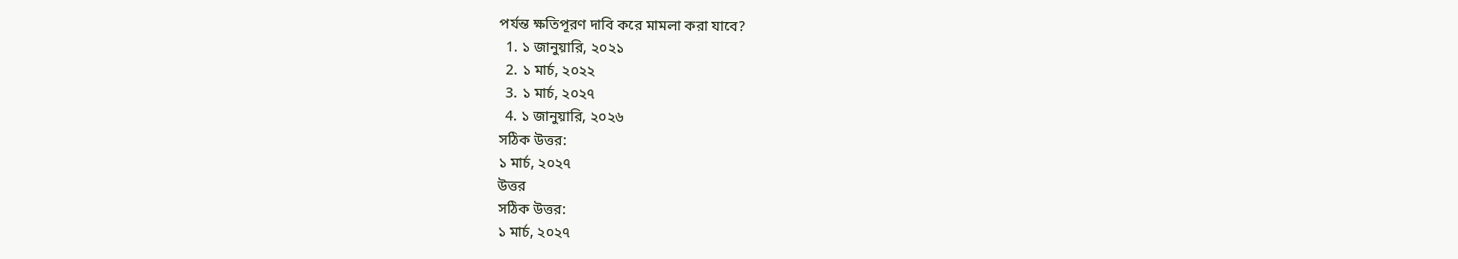পর্যন্ত ক্ষতিপূরণ দাবি করে মামলা করা যাবে?
  1. ১ জানুয়ারি, ২০২১
  2. ১ মার্চ, ২০২২
  3. ১ মার্চ, ২০২৭
  4. ১ জানুয়ারি, ২০২৬
সঠিক উত্তর:
১ মার্চ, ২০২৭
উত্তর
সঠিক উত্তর:
১ মার্চ, ২০২৭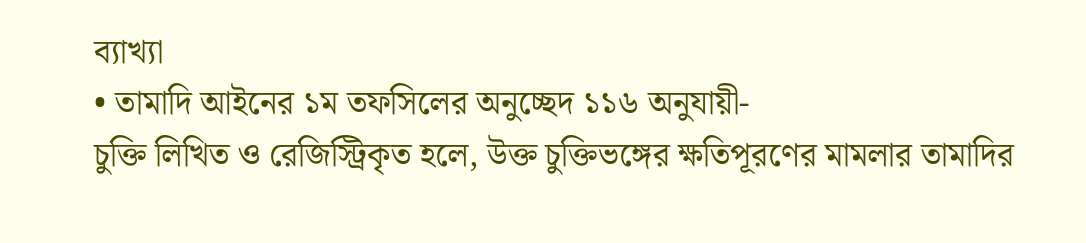ব্যাখ্যা
• তামাদি আইনের ১ম তফসিলের অনুচ্ছেদ ১১৬ অনুযায়ী-
চুক্তি লিখিত ও রেজিস্ট্রিকৃত হলে, উক্ত চুক্তিভঙ্গের ক্ষতিপূরণের মামলার তামাদির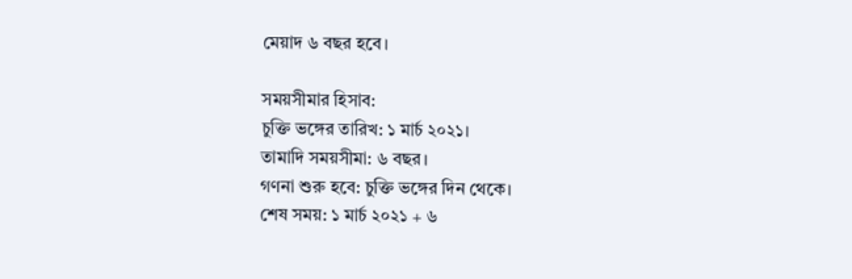মেয়াদ ৬ বছর হবে।

সময়সীমার হিসাব:
চুক্তি ভঙ্গের তারিখ: ১ মার্চ ২০২১।
তামাদি সময়সীমা: ৬ বছর।
গণনা শুরু হবে: চুক্তি ভঙ্গের দিন থেকে।
শেষ সময়: ১ মার্চ ২০২১ + ৬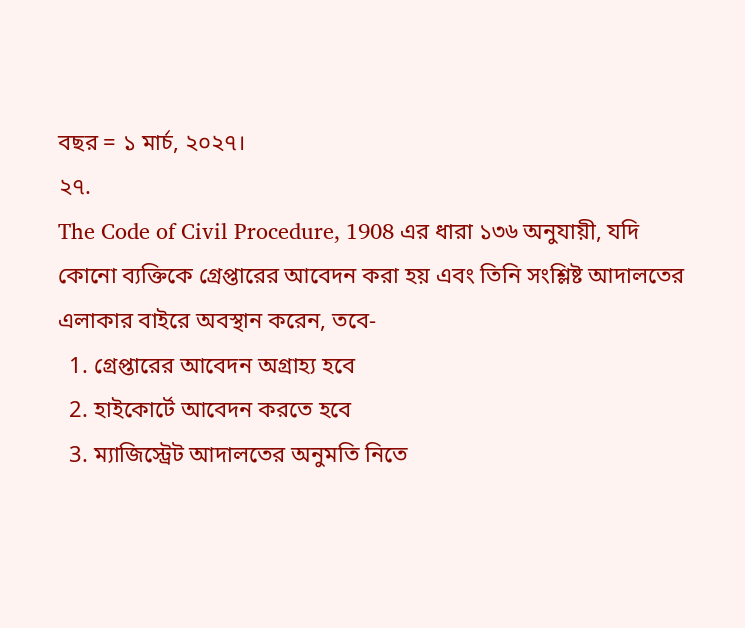বছর = ১ মার্চ, ২০২৭।
২৭.
The Code of Civil Procedure, 1908 এর ধারা ১৩৬ অনুযায়ী, যদি কোনো ব্যক্তিকে গ্রেপ্তারের আবেদন করা হয় এবং তিনি সংশ্লিষ্ট আদালতের এলাকার বাইরে অবস্থান করেন, তবে-
  1. গ্রেপ্তারের আবেদন অগ্রাহ্য হবে
  2. হাইকোর্টে আবেদন করতে হবে
  3. ম্যাজিস্ট্রেট আদালতের অনুমতি নিতে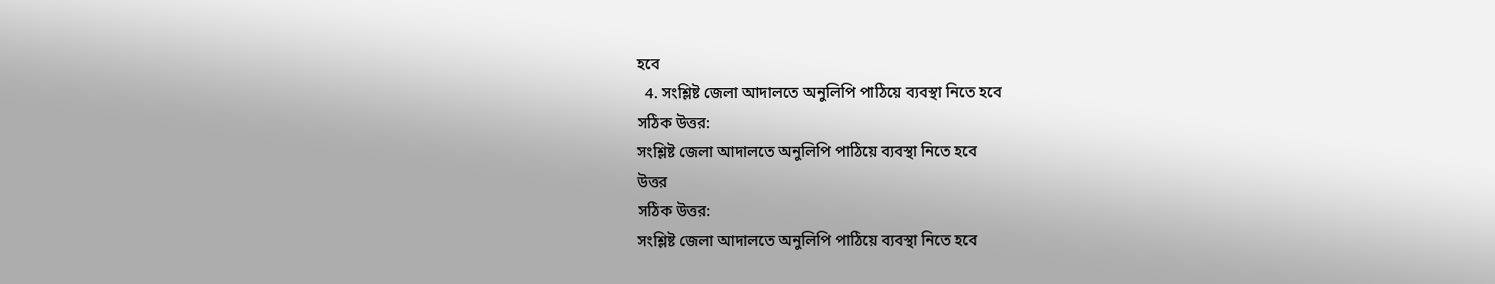হবে
  4. সংশ্লিষ্ট জেলা আদালতে অনুলিপি পাঠিয়ে ব্যবস্থা নিতে হবে
সঠিক উত্তর:
সংশ্লিষ্ট জেলা আদালতে অনুলিপি পাঠিয়ে ব্যবস্থা নিতে হবে
উত্তর
সঠিক উত্তর:
সংশ্লিষ্ট জেলা আদালতে অনুলিপি পাঠিয়ে ব্যবস্থা নিতে হবে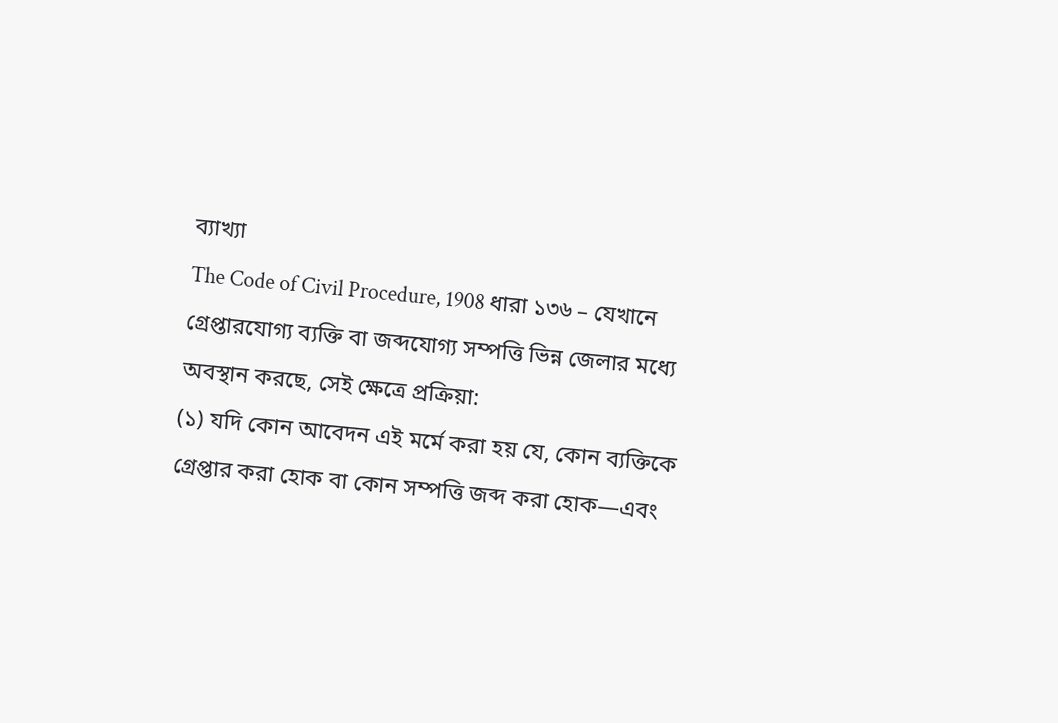ব্যাখ্যা
The Code of Civil Procedure, 1908 ধারা ১৩৬ – যেখানে গ্রেপ্তারযোগ্য ব্যক্তি বা জব্দযোগ্য সম্পত্তি ভিন্ন জেলার মধ্যে অবস্থান করছে, সেই ক্ষেত্রে প্রক্রিয়া:
(১) যদি কোন আবেদন এই মর্মে করা হয় যে, কোন ব্যক্তিকে গ্রেপ্তার করা হোক বা কোন সম্পত্তি জব্দ করা হোক—এবং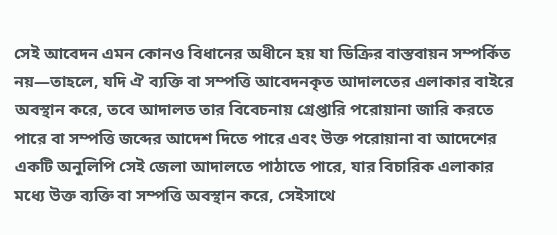সেই আবেদন এমন কোনও বিধানের অধীনে হয় যা ডিক্রির বাস্তবায়ন সম্পর্কিত নয়—তাহলে, যদি ঐ ব্যক্তি বা সম্পত্তি আবেদনকৃত আদালতের এলাকার বাইরে অবস্থান করে, তবে আদালত তার বিবেচনায় গ্রেপ্তারি পরোয়ানা জারি করতে পারে বা সম্পত্তি জব্দের আদেশ দিতে পারে এবং উক্ত পরোয়ানা বা আদেশের একটি অনুলিপি সেই জেলা আদালতে পাঠাতে পারে, যার বিচারিক এলাকার মধ্যে উক্ত ব্যক্তি বা সম্পত্তি অবস্থান করে, সেইসাথে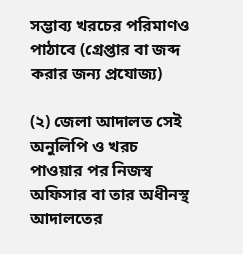সম্ভাব্য খরচের পরিমাণও পাঠাবে (গ্রেপ্তার বা জব্দ করার জন্য প্রযোজ্য)

(২) জেলা আদালত সেই অনুলিপি ও খরচ পাওয়ার পর নিজস্ব অফিসার বা তার অধীনস্থ আদালতের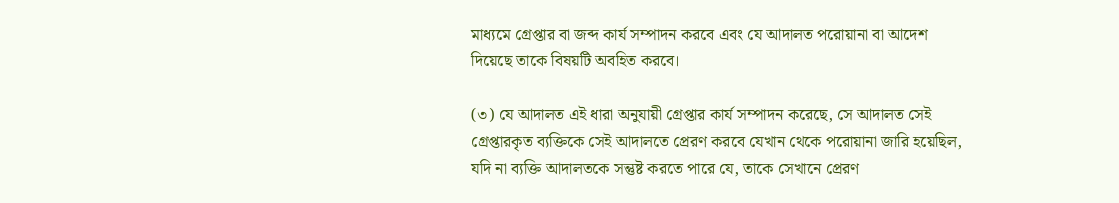মাধ্যমে গ্রেপ্তার বা জব্দ কার্য সম্পাদন করবে এবং যে আদালত পরোয়ানা বা আদেশ দিয়েছে তাকে বিষয়টি অবহিত করবে।

(৩) যে আদালত এই ধারা অনুযায়ী গ্রেপ্তার কার্য সম্পাদন করেছে, সে আদালত সেই গ্রেপ্তারকৃত ব্যক্তিকে সেই আদালতে প্রেরণ করবে যেখান থেকে পরোয়ানা জারি হয়েছিল, যদি না ব্যক্তি আদালতকে সন্তুষ্ট করতে পারে যে, তাকে সেখানে প্রেরণ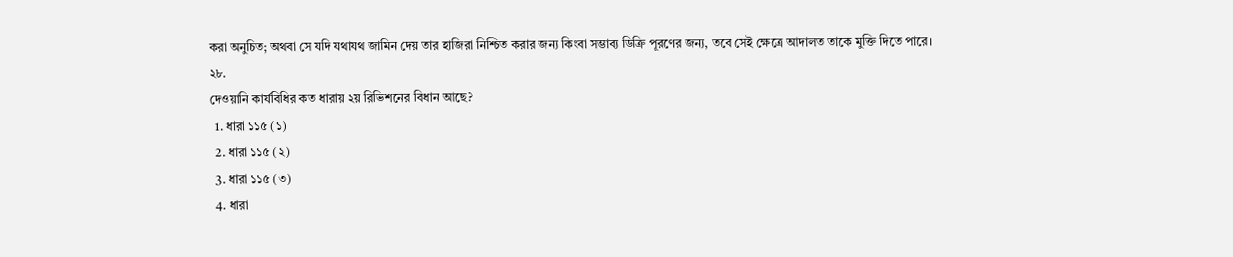করা অনুচিত; অথবা সে যদি যথাযথ জামিন দেয় তার হাজিরা নিশ্চিত করার জন্য কিংবা সম্ভাব্য ডিক্রি পূরণের জন্য, তবে সেই ক্ষেত্রে আদালত তাকে মুক্তি দিতে পারে।
২৮.
দেওয়ানি কার্যবিধির কত ধারায় ২য় রিভিশনের বিধান আছে?
  1. ধারা ১১৫ (১)
  2. ধারা ১১৫ (২)
  3. ধারা ১১৫ (৩)
  4. ধারা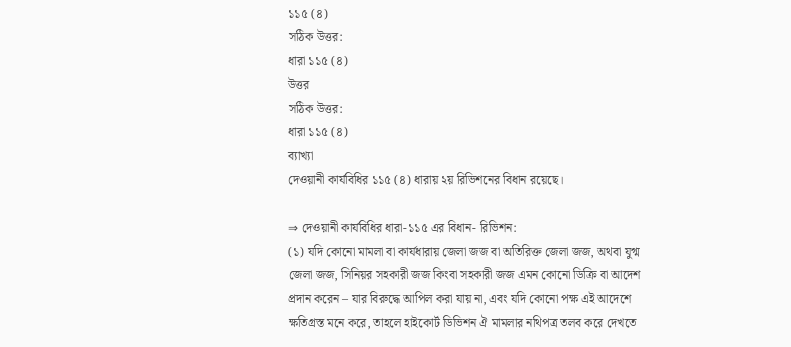১১৫ (৪)
সঠিক উত্তর:
ধারা ১১৫ (৪)
উত্তর
সঠিক উত্তর:
ধারা ১১৫ (৪)
ব্যাখ্যা
দেওয়ানী কার্যবিধির ১১৫ (৪) ধারায় ২য় রিভিশনের বিধান রয়েছে।

⇒ দেওয়ানী কার্যবিধির ধারা-১১৫ এর বিধান- রিভিশন:
(১) যদি কোনো মামলা বা কার্যধারায় জেলা জজ বা অতিরিক্ত জেলা জজ, অথবা যুগ্ম জেলা জজ, সিনিয়র সহকারী জজ কিংবা সহকারী জজ এমন কোনো ডিক্রি বা আদেশ প্রদান করেন – যার বিরুদ্ধে আপিল করা যায় না, এবং যদি কোনো পক্ষ এই আদেশে ক্ষতিগ্রস্ত মনে করে, তাহলে হাইকোর্ট ডিভিশন ঐ মামলার নথিপত্র তলব করে দেখতে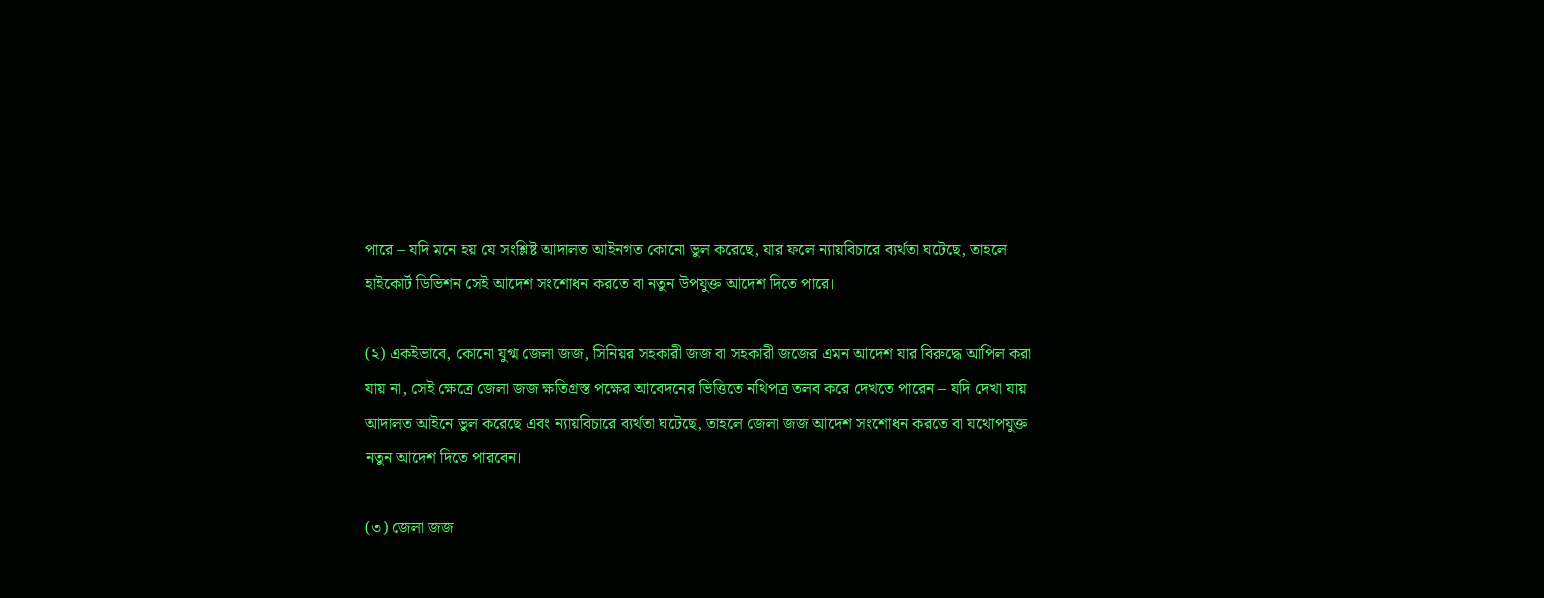পারে – যদি মনে হয় যে সংশ্লিষ্ট আদালত আইনগত কোনো ভুল করেছে, যার ফলে ন্যায়বিচারে ব্যর্থতা ঘটেছে, তাহলে হাইকোর্ট ডিভিশন সেই আদেশ সংশোধন করতে বা নতুন উপযুক্ত আদেশ দিতে পারে।

(২) একইভাবে, কোনো যুগ্ম জেলা জজ, সিনিয়র সহকারী জজ বা সহকারী জজের এমন আদেশ যার বিরুদ্ধে আপিল করা যায় না, সেই ক্ষেত্রে জেলা জজ ক্ষতিগ্রস্ত পক্ষের আবেদনের ভিত্তিতে নথিপত্র তলব করে দেখতে পারেন – যদি দেখা যায় আদালত আইনে ভুল করেছে এবং ন্যায়বিচারে ব্যর্থতা ঘটেছে, তাহলে জেলা জজ আদেশ সংশোধন করতে বা যথোপযুক্ত নতুন আদেশ দিতে পারবেন।

(৩) জেলা জজ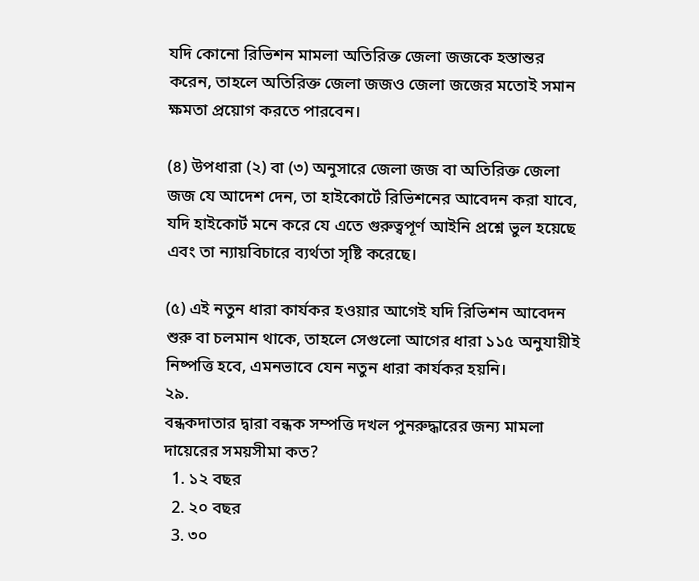যদি কোনো রিভিশন মামলা অতিরিক্ত জেলা জজকে হস্তান্তর করেন, তাহলে অতিরিক্ত জেলা জজও জেলা জজের মতোই সমান ক্ষমতা প্রয়োগ করতে পারবেন।

(৪) উপধারা (২) বা (৩) অনুসারে জেলা জজ বা অতিরিক্ত জেলা জজ যে আদেশ দেন, তা হাইকোর্টে রিভিশনের আবেদন করা যাবে, যদি হাইকোর্ট মনে করে যে এতে গুরুত্বপূর্ণ আইনি প্রশ্নে ভুল হয়েছে এবং তা ন্যায়বিচারে ব্যর্থতা সৃষ্টি করেছে।

(৫) এই নতুন ধারা কার্যকর হওয়ার আগেই যদি রিভিশন আবেদন শুরু বা চলমান থাকে, তাহলে সেগুলো আগের ধারা ১১৫ অনুযায়ীই নিষ্পত্তি হবে, এমনভাবে যেন নতুন ধারা কার্যকর হয়নি।
২৯.
বন্ধকদাতার দ্বারা বন্ধক সম্পত্তি দখল পুনরুদ্ধারের জন্য মামলা দায়েরের সময়সীমা কত?
  1. ১২ বছর
  2. ২০ বছর
  3. ৩০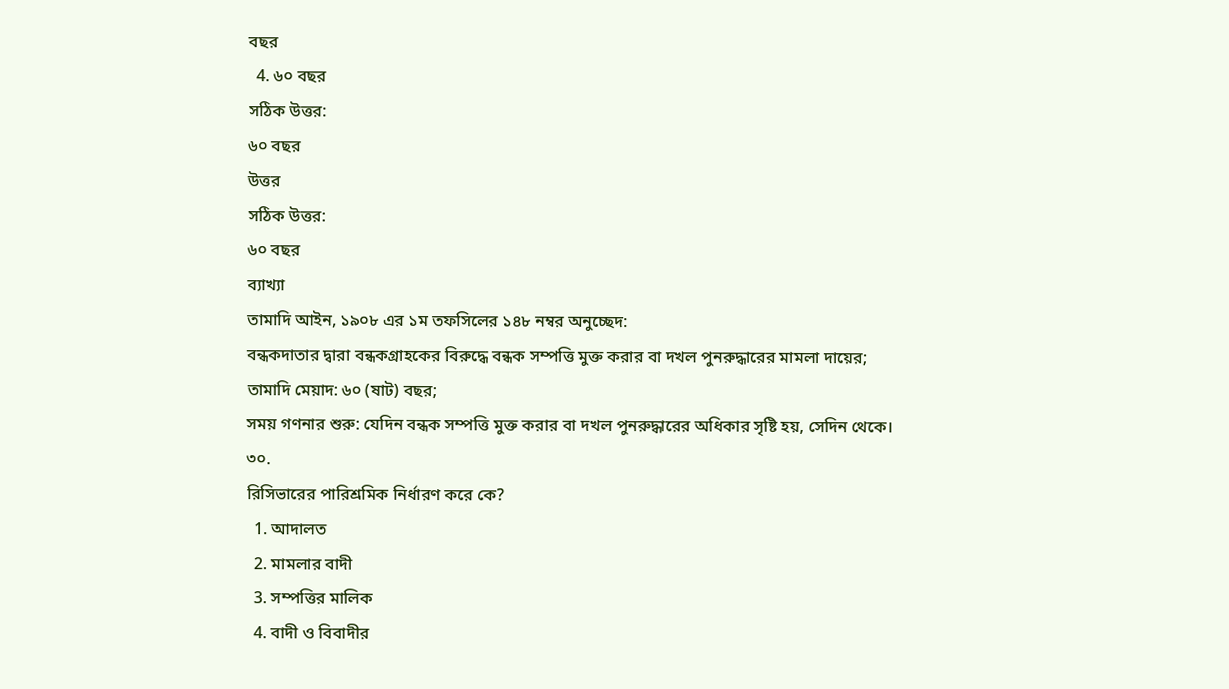বছর
  4. ৬০ বছর
সঠিক উত্তর:
৬০ বছর
উত্তর
সঠিক উত্তর:
৬০ বছর
ব্যাখ্যা
তামাদি আইন, ১৯০৮ এর ১ম তফসিলের ১৪৮ নম্বর অনুচ্ছেদ:
বন্ধকদাতার দ্বারা বন্ধকগ্রাহকের বিরুদ্ধে বন্ধক সম্পত্তি মুক্ত করার বা দখল পুনরুদ্ধারের মামলা দায়ের;
তামাদি মেয়াদ: ৬০ (ষাট) বছর;
সময় গণনার শুরু: যেদিন বন্ধক সম্পত্তি মুক্ত করার বা দখল পুনরুদ্ধারের অধিকার সৃষ্টি হয়, সেদিন থেকে।
৩০.
রিসিভারের পারিশ্রমিক নির্ধারণ করে কে?
  1. আদালত
  2. মামলার বাদী
  3. সম্পত্তির মালিক
  4. বাদী ও বিবাদীর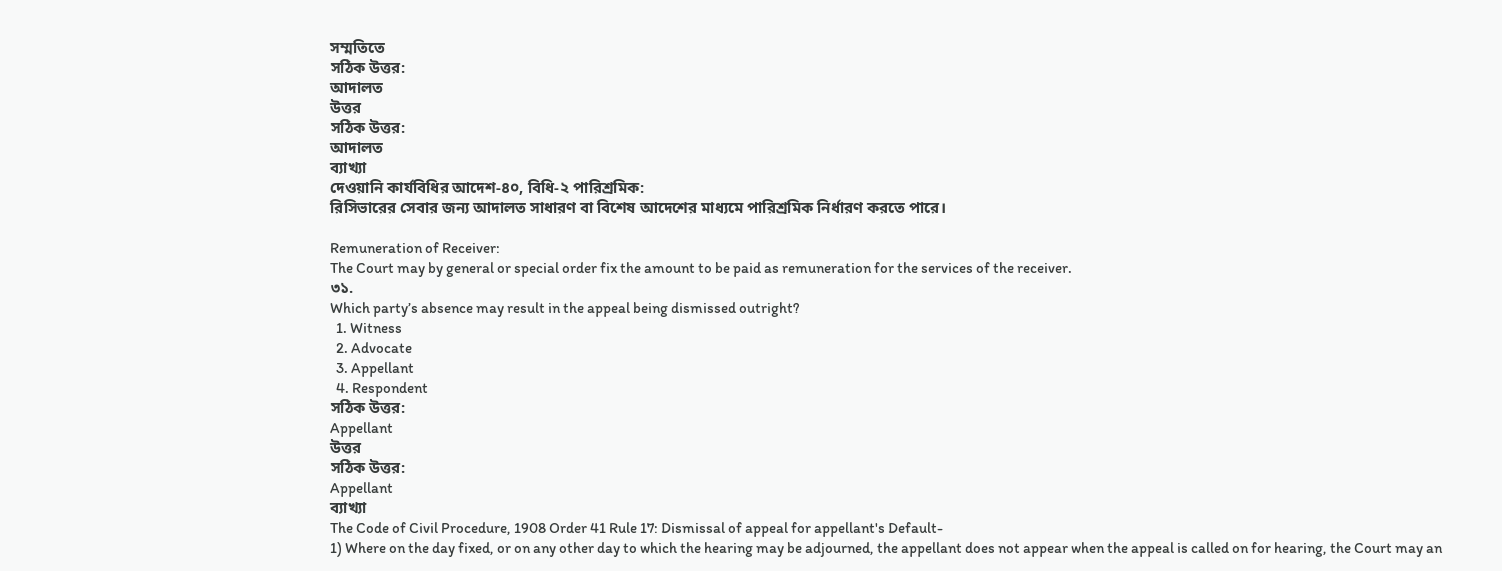সম্মতিতে
সঠিক উত্তর:
আদালত
উত্তর
সঠিক উত্তর:
আদালত
ব্যাখ্যা
দেওয়ানি কার্যবিধির আদেশ-৪০, বিধি-২ পারিশ্রমিক:
রিসিভারের সেবার জন্য আদালত সাধারণ বা বিশেষ আদেশের মাধ্যমে পারিশ্রমিক নির্ধারণ করতে পারে।

Remuneration of Receiver:
The Court may by general or special order fix the amount to be paid as remuneration for the services of the receiver.
৩১.
Which party’s absence may result in the appeal being dismissed outright?
  1. Witness
  2. Advocate
  3. Appellant
  4. Respondent
সঠিক উত্তর:
Appellant
উত্তর
সঠিক উত্তর:
Appellant
ব্যাখ্যা
The Code of Civil Procedure, 1908 Order 41 Rule 17: Dismissal of appeal for appellant's Default-
1) Where on the day fixed, or on any other day to which the hearing may be adjourned, the appellant does not appear when the appeal is called on for hearing, the Court may an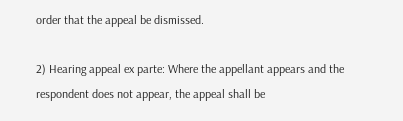order that the appeal be dismissed.

2) Hearing appeal ex parte: Where the appellant appears and the respondent does not appear, the appeal shall be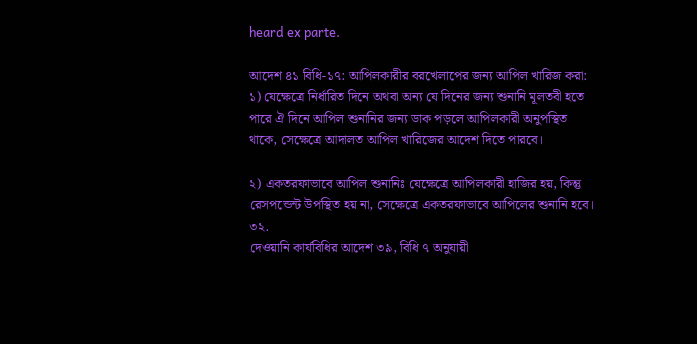heard ex parte.

আদেশ ৪১ বিধি-১৭: আপিলকারীর বরখেলাপের জন্য আপিল খারিজ করা:
১) যেক্ষেত্রে নির্ধারিত দিনে অথবা অন্য যে দিনের জন্য শুনানি মূলতবী হতে পারে ঐ দিনে আপিল শুনানির জন্য ডাক পড়লে আপিলকারী অনুপস্থিত থাকে, সেক্ষেত্রে আদালত আপিল খারিজের আদেশ দিতে পারবে।

২) একতরফাভাবে আপিল শুনানিঃ যেক্ষেত্রে আপিলকারী হাজির হয়, কিন্তু রেসপন্ডেন্ট উপস্থিত হয় না, সেক্ষেত্রে একতরফাভাবে আপিলের শুনানি হবে।
৩২.
দেওয়ানি কার্যবিধির আদেশ ৩৯, বিধি ৭ অনুযায়ী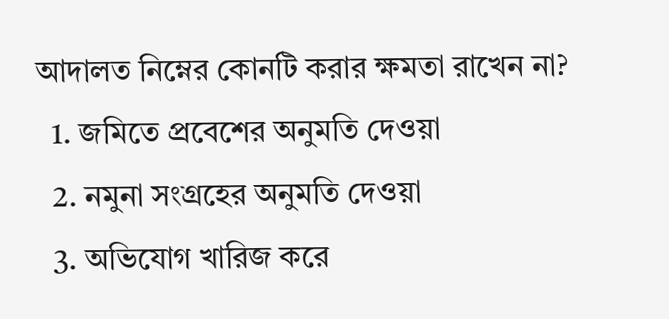আদালত নিম্নের কোনটি করার ক্ষমতা রাখেন না?
  1. জমিতে প্রবেশের অনুমতি দেওয়া
  2. নমুনা সংগ্রহের অনুমতি দেওয়া
  3. অভিযোগ খারিজ করে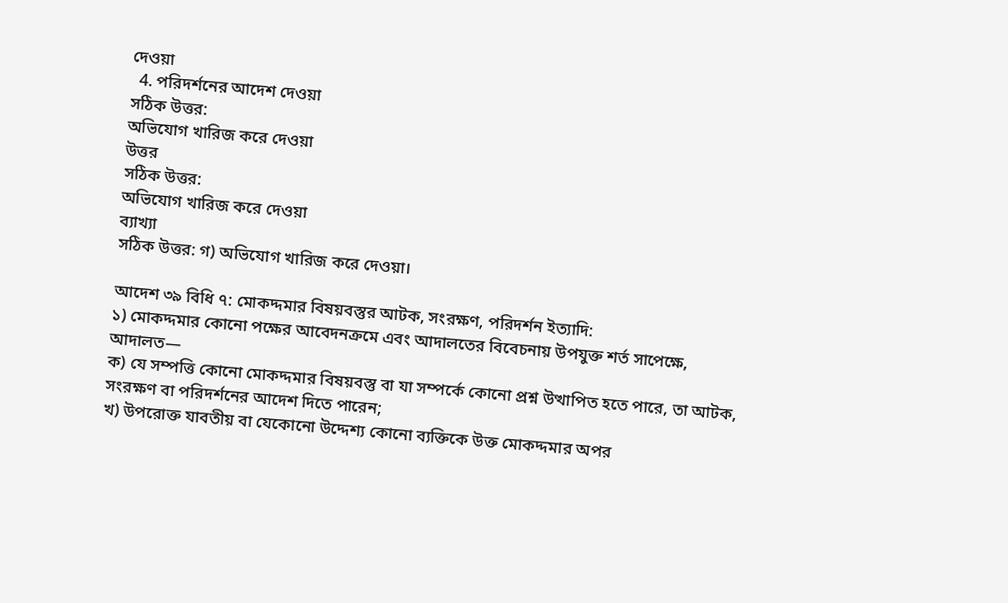দেওয়া
  4. পরিদর্শনের আদেশ দেওয়া
সঠিক উত্তর:
অভিযোগ খারিজ করে দেওয়া
উত্তর
সঠিক উত্তর:
অভিযোগ খারিজ করে দেওয়া
ব্যাখ্যা
সঠিক উত্তর: গ) অভিযোগ খারিজ করে দেওয়া।

আদেশ ৩৯ বিধি ৭: মোকদ্দমার বিষয়বস্তুর আটক, সংরক্ষণ, পরিদর্শন ইত্যাদি:
১) মোকদ্দমার কোনো পক্ষের আবেদনক্রমে এবং আদালতের বিবেচনায় উপযুক্ত শর্ত সাপেক্ষে, আদালত—
ক) যে সম্পত্তি কোনো মোকদ্দমার বিষয়বস্তু বা যা সম্পর্কে কোনো প্রশ্ন উত্থাপিত হতে পারে, তা আটক, সংরক্ষণ বা পরিদর্শনের আদেশ দিতে পারেন;
খ) উপরোক্ত যাবতীয় বা যেকোনো উদ্দেশ্য কোনো ব্যক্তিকে উক্ত মোকদ্দমার অপর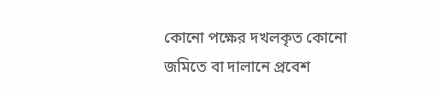কোনো পক্ষের দখলকৃত কোনো জমিতে বা দালানে প্রবেশ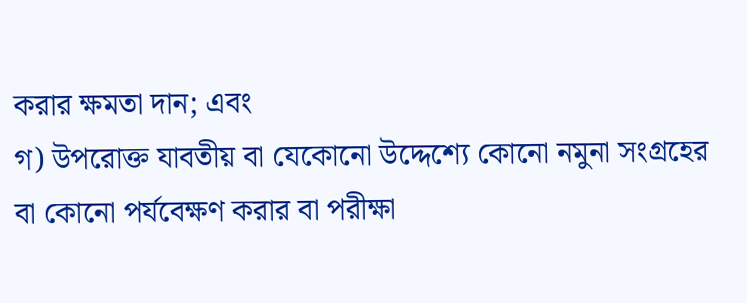করার ক্ষমতা দান; এবং
গ) উপরোক্ত যাবতীয় বা যেকোনো উদ্দেশ্যে কোনো নমুনা সংগ্রহের বা কোনো পর্যবেক্ষণ করার বা পরীক্ষা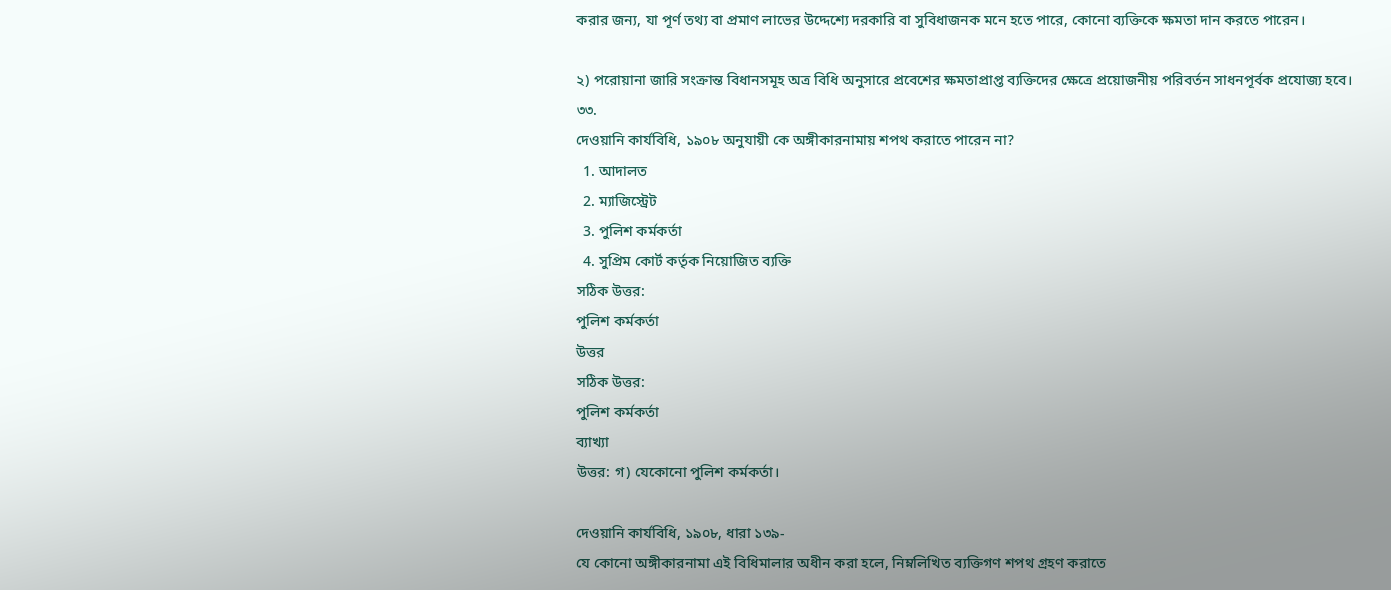করার জন্য, যা পূর্ণ তথ্য বা প্রমাণ লাভের উদ্দেশ্যে দরকারি বা সুবিধাজনক মনে হতে পারে, কোনো ব্যক্তিকে ক্ষমতা দান করতে পারেন।

২) পরোয়ানা জারি সংক্রান্ত বিধানসমূহ অত্র বিধি অনুসারে প্রবেশের ক্ষমতাপ্রাপ্ত ব্যক্তিদের ক্ষেত্রে প্রয়োজনীয় পরিবর্তন সাধনপূর্বক প্রযোজ্য হবে।
৩৩.
দেওয়ানি কার্যবিধি, ১৯০৮ অনুযায়ী কে অঙ্গীকারনামায় শপথ করাতে পারেন না?
  1. আদালত
  2. ম্যাজিস্ট্রেট
  3. পুলিশ কর্মকর্তা
  4. সুপ্রিম কোর্ট কর্তৃক নিয়োজিত ব্যক্তি
সঠিক উত্তর:
পুলিশ কর্মকর্তা
উত্তর
সঠিক উত্তর:
পুলিশ কর্মকর্তা
ব্যাখ্যা
উত্তর: গ) যেকোনো পুলিশ কর্মকর্তা।

দেওয়ানি কার্যবিধি, ১৯০৮, ধারা ১৩৯-
যে কোনো অঙ্গীকারনামা এই বিধিমালার অধীন করা হলে, নিম্নলিখিত ব্যক্তিগণ শপথ গ্রহণ করাতে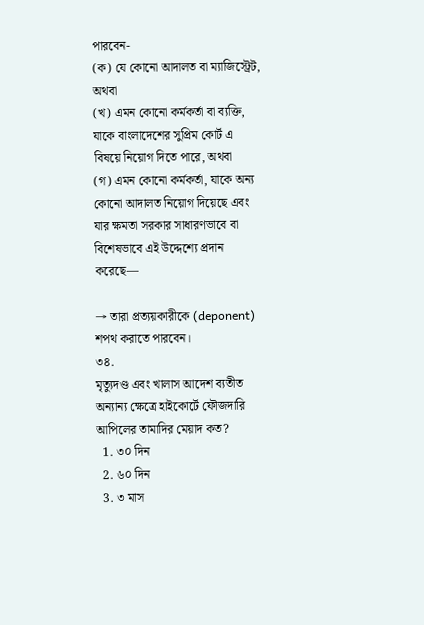পারবেন-
(ক) যে কোনো আদালত বা ম্যাজিস্ট্রেট, অথবা
(খ) এমন কোনো কর্মকর্তা বা ব্যক্তি, যাকে বাংলাদেশের সুপ্রিম কোর্ট এ বিষয়ে নিয়োগ দিতে পারে, অথবা
(গ) এমন কোনো কর্মকর্তা, যাকে অন্য কোনো আদালত নিয়োগ দিয়েছে এবং যার ক্ষমতা সরকার সাধারণভাবে বা বিশেষভাবে এই উদ্দেশ্যে প্রদান করেছে—

→ তারা প্রত্যয়কারীকে (deponent) শপথ করাতে পারবেন।
৩৪.
মৃত্যুদণ্ড এবং খালাস আদেশ ব্যতীত অন্যান্য ক্ষেত্রে হাইকোর্টে ফৌজদারি আপিলের তামাদির মেয়াদ কত?
  1. ৩০ দিন
  2. ৬০ দিন
  3. ৩ মাস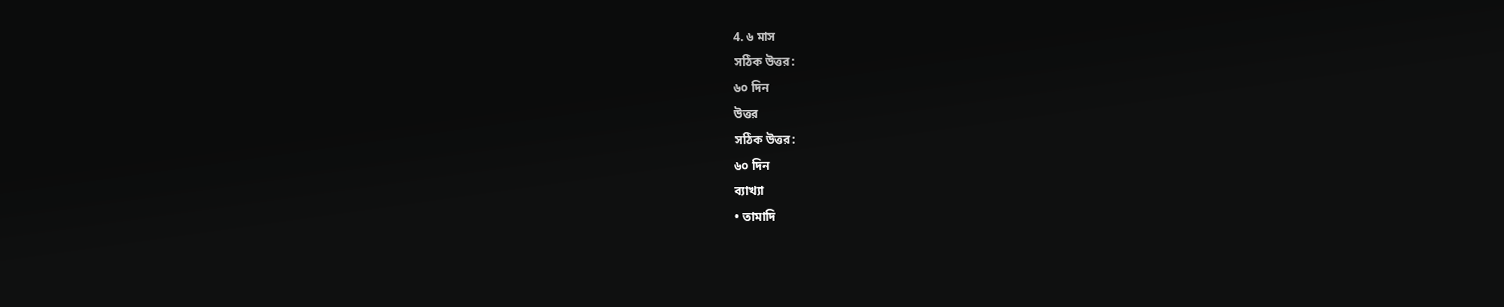4. ৬ মাস
সঠিক উত্তর:
৬০ দিন
উত্তর
সঠিক উত্তর:
৬০ দিন
ব্যাখ্যা
• তামাদি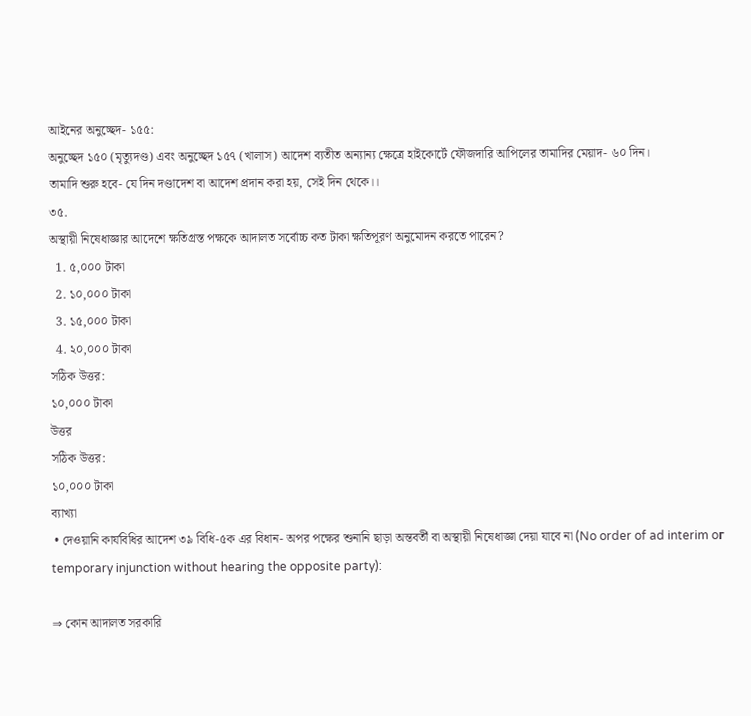আইনের অনুচ্ছেদ- ১৫৫:
অনুচ্ছেদ ১৫০ (মৃত্যুদণ্ড) এবং অনুচ্ছেদ ১৫৭ (খালাস) আদেশ ব্যতীত অন্যান্য ক্ষেত্রে হাইকোর্টে ফৌজদারি আপিলের তামাদির মেয়াদ- ৬০ দিন।
তামাদি শুরু হবে- যে দিন দণ্ডাদেশ বা আদেশ প্রদান করা হয়, সেই দিন থেকে।।
৩৫.
অস্থায়ী নিষেধাজ্ঞার আদেশে ক্ষতিগ্রস্ত পক্ষকে আদালত সর্বোচ্চ কত টাকা ক্ষতিপূরণ অনুমোদন করতে পারেন?
  1. ৫,০০০ টাকা
  2. ১০,০০০ টাকা
  3. ১৫,০০০ টাকা
  4. ২০,০০০ টাকা
সঠিক উত্তর:
১০,০০০ টাকা
উত্তর
সঠিক উত্তর:
১০,০০০ টাকা
ব্যাখ্যা
 • দেওয়ানি কার্যবিধির আদেশ ৩৯ বিধি-৫ক এর বিধান- অপর পক্ষের শুনানি ছাড়া অন্তবর্তী বা অস্থায়ী নিষেধাজ্ঞা দেয়া যাবে না (No order of ad interim oг temporary injunction without hearing the opposite party):

⇒ কোন আদালত সরকারি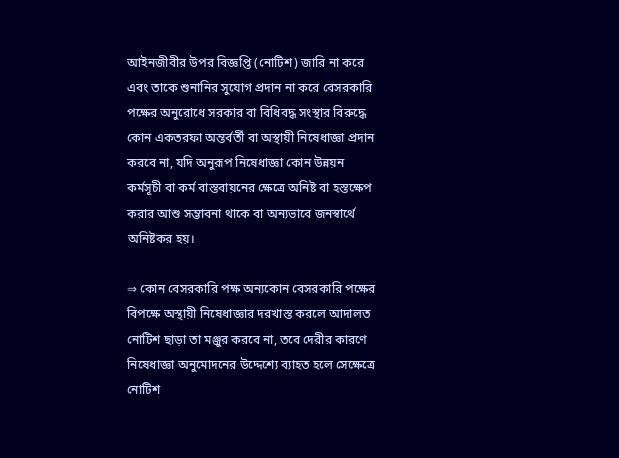আইনজীবীর উপর বিজ্ঞপ্তি (নোটিশ) জারি না করে এবং তাকে শুনানির সুযোগ প্রদান না করে বেসরকারি পক্ষের অনুরোধে সরকার বা বিধিবদ্ধ সংস্থার বিরুদ্ধে কোন একতরফা অন্তর্বর্তী বা অস্থায়ী নিষেধাজ্ঞা প্রদান করবে না, যদি অনুরূপ নিষেধাজ্ঞা কোন উন্নয়ন কর্মসূচী বা কর্ম বাস্তবায়নের ক্ষেত্রে অনিষ্ট বা হস্তক্ষেপ করার আশু সম্ভাবনা থাকে বা অন্যভাবে জনস্বার্থে অনিষ্টকর হয়।

⇒ কোন বেসরকারি পক্ষ অন্যকোন বেসরকারি পক্ষের বিপক্ষে অস্থায়ী নিষেধাজ্ঞার দরখাস্ত করলে আদালত নোটিশ ছাড়া তা মঞ্জুর করবে না, তবে দেরীর কারণে নিষেধাজ্ঞা অনুমোদনের উদ্দেশ্যে ব্যাহত হলে সেক্ষেত্রে নোটিশ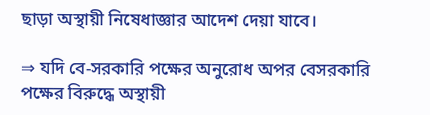ছাড়া অস্থায়ী নিষেধাজ্ঞার আদেশ দেয়া যাবে।

⇒ যদি বে-সরকারি পক্ষের অনুরোধ অপর বেসরকারি পক্ষের বিরুদ্ধে অস্থায়ী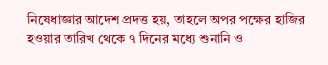নিষেধাজ্ঞার আদেশ প্রদত্ত হয়, তাহলে অপর পক্ষের হাজির হওয়ার তারিখ থেকে ৭ দিনের মধ্যে শুনানি ও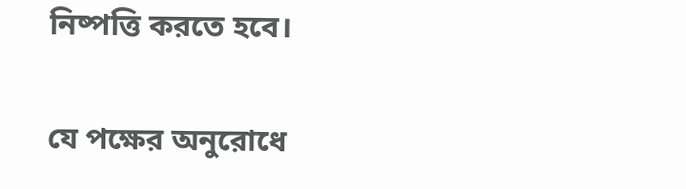নিষ্পত্তি করতে হবে।

যে পক্ষের অনুরোধে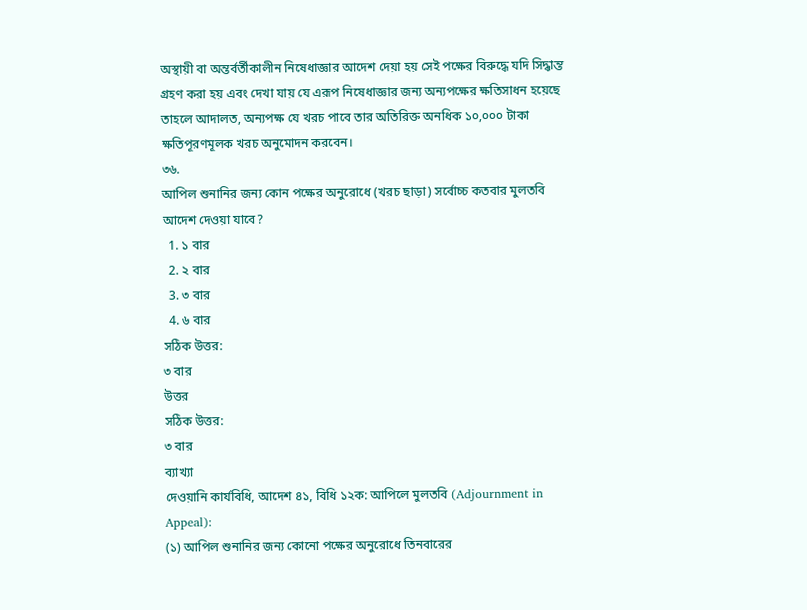অস্থায়ী বা অন্তর্বর্তীকালীন নিষেধাজ্ঞার আদেশ দেয়া হয় সেই পক্ষের বিরুদ্ধে যদি সিদ্ধান্ত গ্রহণ করা হয় এবং দেখা যায় যে এরূপ নিষেধাজ্ঞার জন্য অন্যপক্ষের ক্ষতিসাধন হয়েছে তাহলে আদালত, অন্যপক্ষ যে খরচ পাবে তার অতিরিক্ত অনধিক ১০,০০০ টাকা ক্ষতিপূরণমূলক খরচ অনুমোদন করবেন।
৩৬.
আপিল শুনানির জন্য কোন পক্ষের অনুরোধে (খরচ ছাড়া) সর্বোচ্চ কতবার মুলতবি আদেশ দেওয়া যাবে?
  1. ১ বার
  2. ২ বার
  3. ৩ বার
  4. ৬ বার
সঠিক উত্তর:
৩ বার
উত্তর
সঠিক উত্তর:
৩ বার
ব্যাখ্যা
দেওয়ানি কার্যবিধি, আদেশ ৪১, বিধি ১২ক: আপিলে মুলতবি (Adjournment in Appeal):
(১) আপিল শুনানির জন্য কোনো পক্ষের অনুরোধে তিনবারের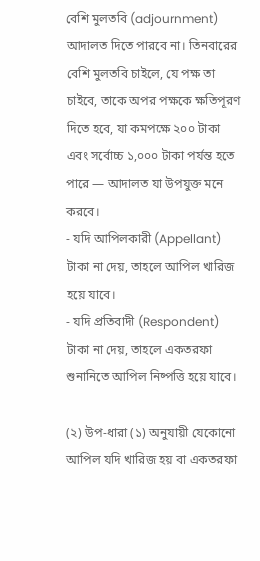বেশি মুলতবি (adjournment) আদালত দিতে পারবে না। তিনবারের বেশি মুলতবি চাইলে, যে পক্ষ তা চাইবে, তাকে অপর পক্ষকে ক্ষতিপূরণ দিতে হবে, যা কমপক্ষে ২০০ টাকা এবং সর্বোচ্চ ১,০০০ টাকা পর্যন্ত হতে পারে — আদালত যা উপযুক্ত মনে করবে।
- যদি আপিলকারী (Appellant) টাকা না দেয়, তাহলে আপিল খারিজ হয়ে যাবে।
- যদি প্রতিবাদী (Respondent) টাকা না দেয়, তাহলে একতরফা শুনানিতে আপিল নিষ্পত্তি হয়ে যাবে।

(২) উপ-ধারা (১) অনুযায়ী যেকোনো আপিল যদি খারিজ হয় বা একতরফা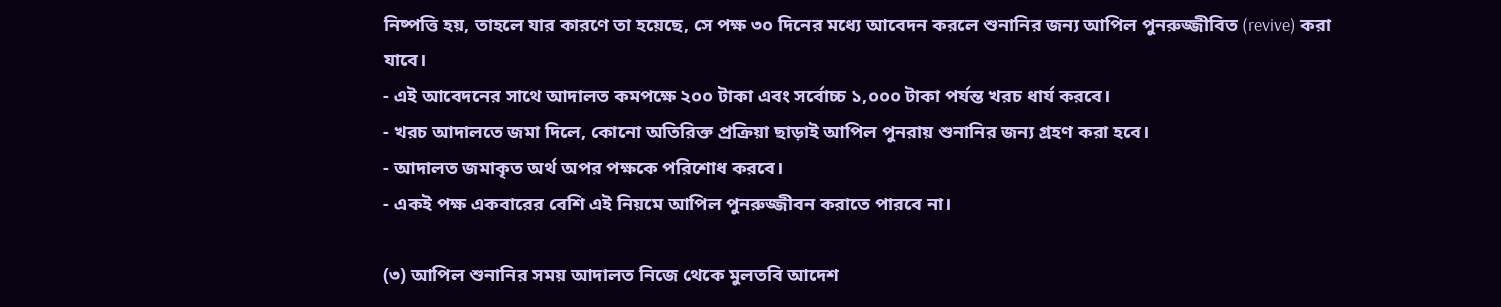নিষ্পত্তি হয়, তাহলে যার কারণে তা হয়েছে, সে পক্ষ ৩০ দিনের মধ্যে আবেদন করলে শুনানির জন্য আপিল পুনরুজ্জীবিত (revive) করা যাবে।
- এই আবেদনের সাথে আদালত কমপক্ষে ২০০ টাকা এবং সর্বোচ্চ ১,০০০ টাকা পর্যন্ত খরচ ধার্য করবে।
- খরচ আদালতে জমা দিলে, কোনো অতিরিক্ত প্রক্রিয়া ছাড়াই আপিল পুনরায় শুনানির জন্য গ্রহণ করা হবে।
- আদালত জমাকৃত অর্থ অপর পক্ষকে পরিশোধ করবে।
- একই পক্ষ একবারের বেশি এই নিয়মে আপিল পুনরুজ্জীবন করাতে পারবে না।

(৩) আপিল শুনানির সময় আদালত নিজে থেকে মুলতবি আদেশ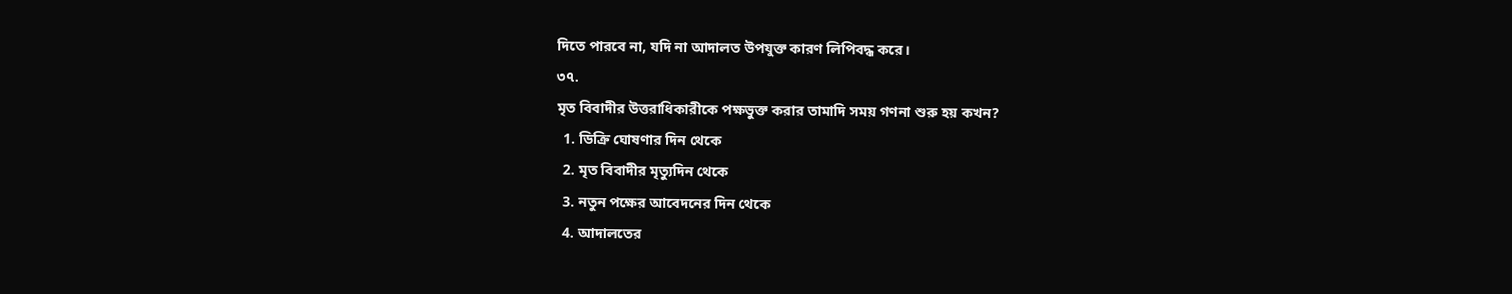দিতে পারবে না, যদি না আদালত উপযুক্ত কারণ লিপিবদ্ধ করে।
৩৭.
মৃত বিবাদীর উত্তরাধিকারীকে পক্ষভুক্ত করার তামাদি সময় গণনা শুরু হয় কখন?
  1. ডিক্রি ঘোষণার দিন থেকে
  2. মৃত বিবাদীর মৃত্যুদিন থেকে
  3. নতুন পক্ষের আবেদনের দিন থেকে
  4. আদালতের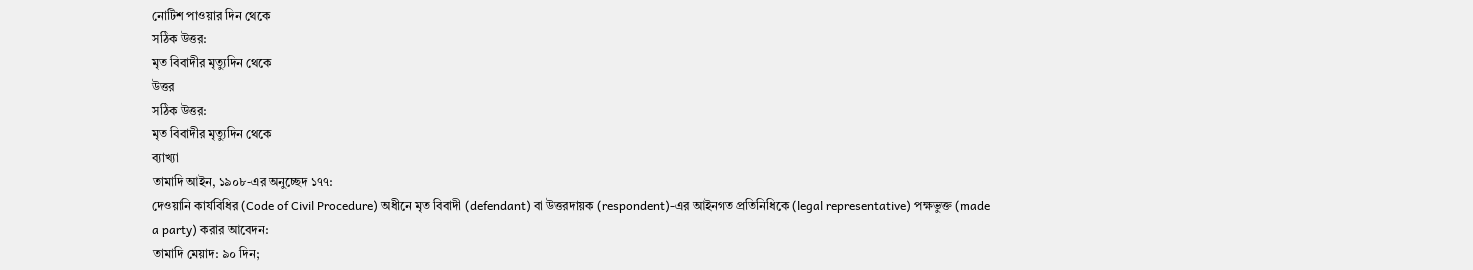নোটিশ পাওয়ার দিন থেকে
সঠিক উত্তর:
মৃত বিবাদীর মৃত্যুদিন থেকে
উত্তর
সঠিক উত্তর:
মৃত বিবাদীর মৃত্যুদিন থেকে
ব্যাখ্যা
তামাদি আইন, ১৯০৮-এর অনুচ্ছেদ ১৭৭:
দেওয়ানি কার্যবিধির (Code of Civil Procedure) অধীনে মৃত বিবাদী (defendant) বা উত্তরদায়ক (respondent)-এর আইনগত প্রতিনিধিকে (legal representative) পক্ষভুক্ত (made a party) করার আবেদন:
তামাদি মেয়াদ: ৯০ দিন;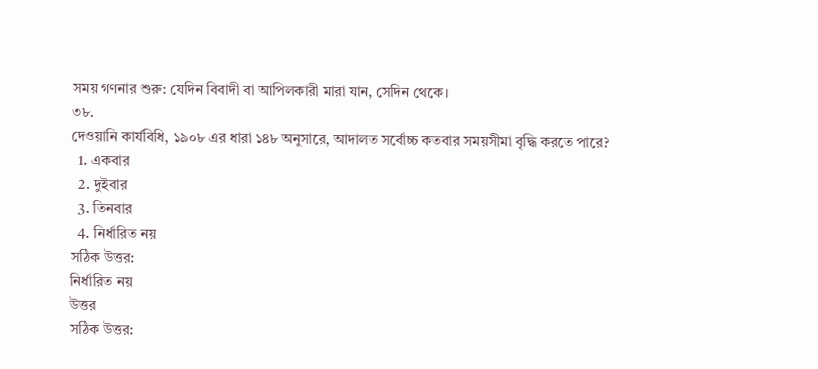সময় গণনার শুরু: যেদিন বিবাদী বা আপিলকারী মারা যান, সেদিন থেকে।
৩৮.
দেওয়ানি কার্যবিধি, ১৯০৮ এর ধারা ১৪৮ অনুসারে, আদালত সর্বোচ্চ কতবার সময়সীমা বৃদ্ধি করতে পারে?
  1. একবার
  2. দুইবার
  3. তিনবার
  4. নির্ধারিত নয়
সঠিক উত্তর:
নির্ধারিত নয়
উত্তর
সঠিক উত্তর: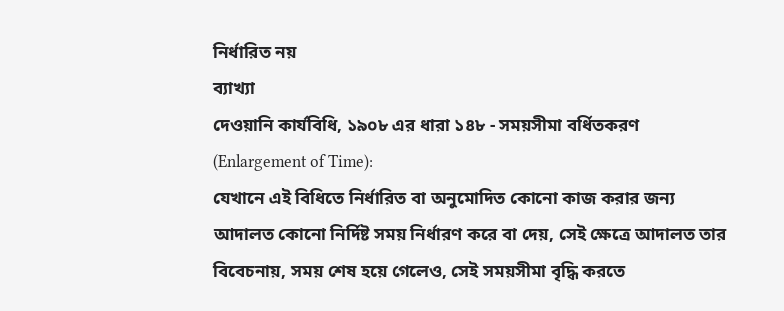নির্ধারিত নয়
ব্যাখ্যা
দেওয়ানি কার্যবিধি, ১৯০৮ এর ধারা ১৪৮ - সময়সীমা বর্ধিতকরণ (Enlargement of Time):
যেখানে এই বিধিতে নির্ধারিত বা অনুমোদিত কোনো কাজ করার জন্য আদালত কোনো নির্দিষ্ট সময় নির্ধারণ করে বা দেয়, সেই ক্ষেত্রে আদালত তার বিবেচনায়, সময় শেষ হয়ে গেলেও, সেই সময়সীমা বৃদ্ধি করতে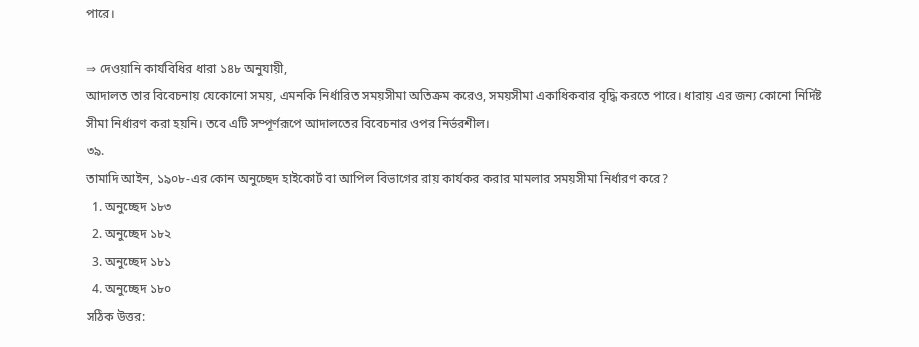পারে।

⇒ দেওয়ানি কার্যবিধির ধারা ১৪৮ অনুযায়ী,
আদালত তার বিবেচনায় যেকোনো সময়, এমনকি নির্ধারিত সময়সীমা অতিক্রম করেও, সময়সীমা একাধিকবার বৃদ্ধি করতে পারে। ধারায় এর জন্য কোনো নির্দিষ্ট সীমা নির্ধারণ করা হয়নি। তবে এটি সম্পূর্ণরূপে আদালতের বিবেচনার ওপর নির্ভরশীল।
৩৯.
তামাদি আইন, ১৯০৮-এর কোন অনুচ্ছেদ হাইকোর্ট বা আপিল বিভাগের রায় কার্যকর করার মামলার সময়সীমা নির্ধারণ করে?
  1. অনুচ্ছেদ ১৮৩
  2. অনুচ্ছেদ ১৮২
  3. অনুচ্ছেদ ১৮১
  4. অনুচ্ছেদ ১৮০
সঠিক উত্তর: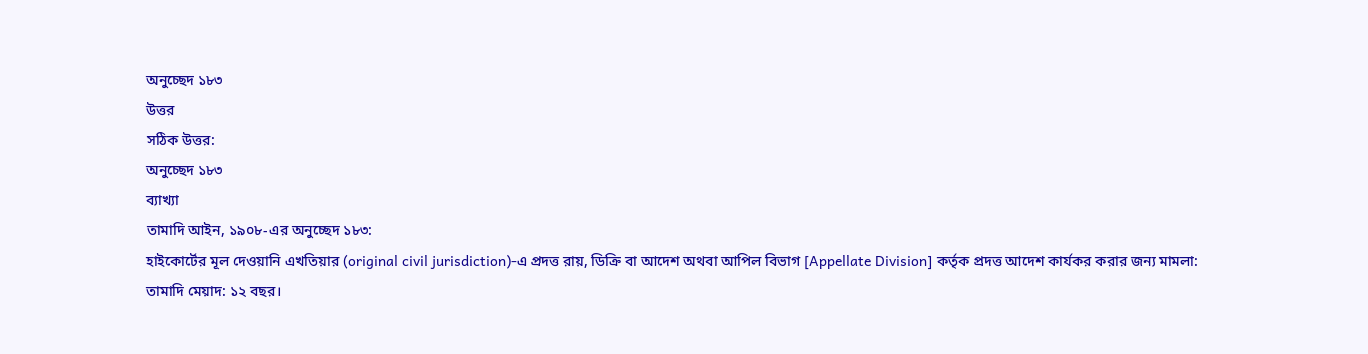অনুচ্ছেদ ১৮৩
উত্তর
সঠিক উত্তর:
অনুচ্ছেদ ১৮৩
ব্যাখ্যা
তামাদি আইন, ১৯০৮-এর অনুচ্ছেদ ১৮৩:
হাইকোর্টের মূল দেওয়ানি এখতিয়ার (original civil jurisdiction)-এ প্রদত্ত রায়, ডিক্রি বা আদেশ অথবা আপিল বিভাগ [Appellate Division] কর্তৃক প্রদত্ত আদেশ কার্যকর করার জন্য মামলা:
তামাদি মেয়াদ: ১২ বছর।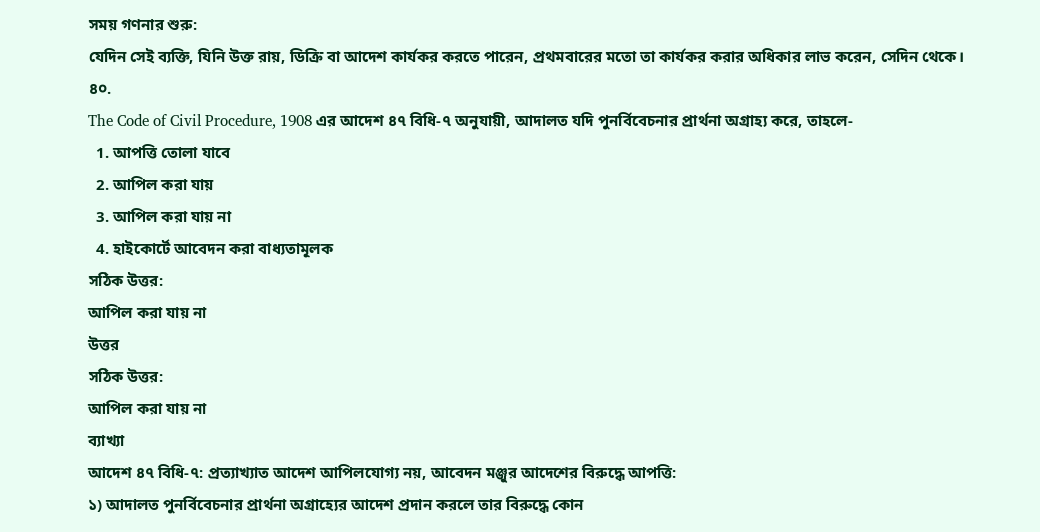সময় গণনার শুরু:
যেদিন সেই ব্যক্তি, যিনি উক্ত রায়, ডিক্রি বা আদেশ কার্যকর করতে পারেন, প্রথমবারের মতো তা কার্যকর করার অধিকার লাভ করেন, সেদিন থেকে।
৪০.
The Code of Civil Procedure, 1908 এর আদেশ ৪৭ বিধি-৭ অনুযায়ী, আদালত যদি পুনর্বিবেচনার প্রার্থনা অগ্রাহ্য করে, তাহলে-
  1. আপত্তি তোলা যাবে
  2. আপিল করা যায়
  3. আপিল করা যায় না
  4. হাইকোর্টে আবেদন করা বাধ্যতামূলক
সঠিক উত্তর:
আপিল করা যায় না
উত্তর
সঠিক উত্তর:
আপিল করা যায় না
ব্যাখ্যা
আদেশ ৪৭ বিধি-৭: প্রত্যাখ্যাত আদেশ আপিলযোগ্য নয়, আবেদন মঞ্জুর আদেশের বিরুদ্ধে আপত্তি:
১) আদালত পুনর্বিবেচনার প্রার্থনা অগ্রাহ্যের আদেশ প্রদান করলে তার বিরুদ্ধে কোন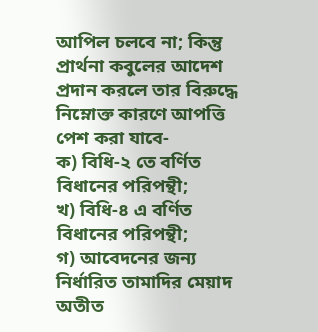আপিল চলবে না; কিন্তু প্রার্থনা কবুলের আদেশ প্রদান করলে তার বিরুদ্ধে নিম্নোক্ত কারণে আপত্তি পেশ করা যাবে-
ক) বিধি-২ তে বর্ণিত বিধানের পরিপন্থী;
খ) বিধি-৪ এ বর্ণিত বিধানের পরিপন্থী;
গ) আবেদনের জন্য নির্ধারিত তামাদির মেয়াদ অতীত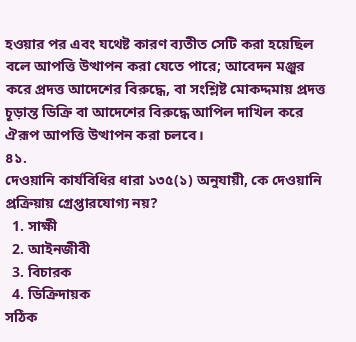হওয়ার পর এবং যথেষ্ট কারণ ব্যতীত সেটি করা হয়েছিল বলে আপত্তি উত্থাপন করা যেতে পারে; আবেদন মঞ্জুর করে প্রদত্ত আদেশের বিরুদ্ধে, বা সংশ্লিষ্ট মোকদ্দমায় প্রদত্ত চূড়ান্ত ডিক্রি বা আদেশের বিরুদ্ধে আপিল দাখিল করে ঐরূপ আপত্তি উত্থাপন করা চলবে।
৪১.
দেওয়ানি কার্যবিধির ধারা ১৩৫(১) অনুযায়ী, কে দেওয়ানি প্রক্রিয়ায় গ্রেপ্তারযোগ্য নয়?
  1. সাক্ষী
  2. আইনজীবী
  3. বিচারক
  4. ডিক্রিদায়ক
সঠিক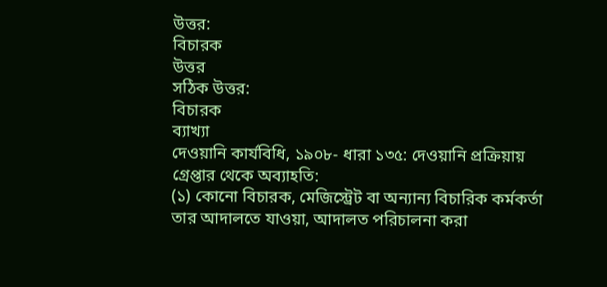উত্তর:
বিচারক
উত্তর
সঠিক উত্তর:
বিচারক
ব্যাখ্যা
দেওয়ানি কার্যবিধি, ১৯০৮- ধারা ১৩৫: দেওয়ানি প্রক্রিয়ায় গ্রেপ্তার থেকে অব্যাহতি:
(১) কোনো বিচারক, মেজিস্ট্রেট বা অন্যান্য বিচারিক কর্মকর্তা তার আদালতে যাওয়া, আদালত পরিচালনা করা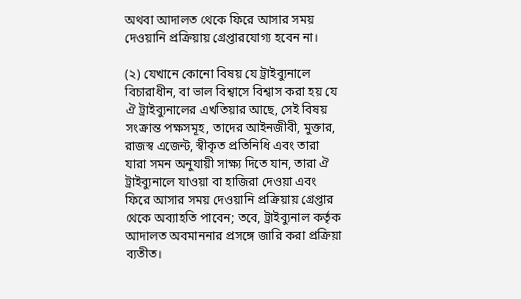অথবা আদালত থেকে ফিরে আসার সময় দেওয়ানি প্রক্রিয়ায় গ্রেপ্তারযোগ্য হবেন না।

(২) যেখানে কোনো বিষয় যে ট্রাইব্যুনালে বিচারাধীন, বা ভাল বিশ্বাসে বিশ্বাস করা হয় যে ঐ ট্রাইব্যুনালের এখতিয়ার আছে, সেই বিষয় সংক্রান্ত পক্ষসমূহ, তাদের আইনজীবী, মুক্তার, রাজস্ব এজেন্ট, স্বীকৃত প্রতিনিধি এবং তারা যারা সমন অনুযায়ী সাক্ষ্য দিতে যান, তারা ঐ ট্রাইব্যুনালে যাওয়া বা হাজিরা দেওয়া এবং ফিরে আসার সময় দেওয়ানি প্রক্রিয়ায় গ্রেপ্তার থেকে অব্যাহতি পাবেন; তবে, ট্রাইব্যুনাল কর্তৃক আদালত অবমাননার প্রসঙ্গে জারি করা প্রক্রিয়া ব্যতীত।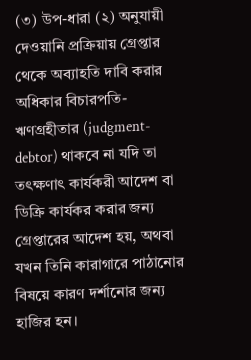(৩) উপ-ধারা (২) অনুযায়ী দেওয়ানি প্রক্রিয়ায় গ্রেপ্তার থেকে অব্যাহতি দাবি করার অধিকার বিচারপতি-ঋণগ্রহীতার (judgment-debtor) থাকবে না যদি তা তৎক্ষণাৎ কার্যকরী আদেশ বা ডিক্রি কার্যকর করার জন্য গ্রেপ্তারের আদেশ হয়, অথবা যখন তিনি কারাগারে পাঠানোর বিষয়ে কারণ দর্শানোর জন্য হাজির হন।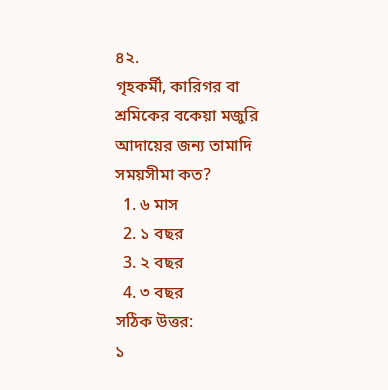৪২.
গৃহকর্মী, কারিগর বা শ্রমিকের বকেয়া মজুরি আদায়ের জন্য তামাদি সময়সীমা কত?
  1. ৬ মাস
  2. ১ বছর
  3. ২ বছর
  4. ৩ বছর
সঠিক উত্তর:
১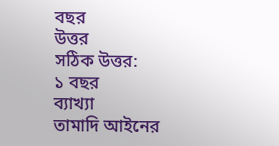বছর
উত্তর
সঠিক উত্তর:
১ বছর
ব্যাখ্যা
তামাদি আইনের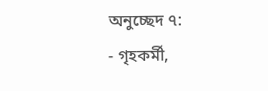অনুচ্ছেদ ৭:
- গৃহকর্মী,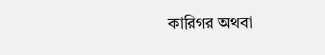কারিগর অথবা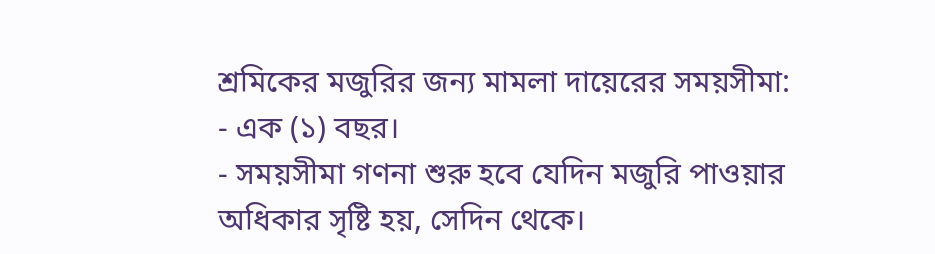শ্রমিকের মজুরির জন্য মামলা দায়েরের সময়সীমা:
- এক (১) বছর।
- সময়সীমা গণনা শুরু হবে যেদিন মজুরি পাওয়ার অধিকার সৃষ্টি হয়, সেদিন থেকে।